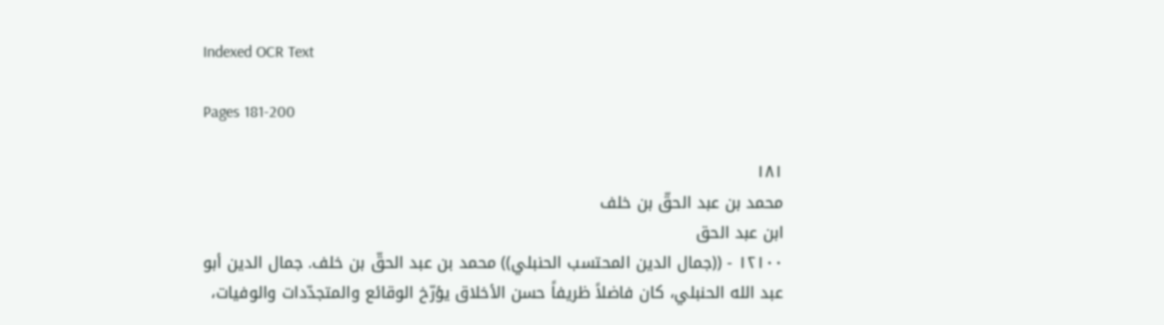Indexed OCR Text

Pages 181-200

١٨١
محمد بن عبد الحقّ بن خلف
ابن عبد الحق
١٢١٠٠ - ((جمال الدين المحتسب الحنبلي)) محمد بن عبد الحقّ بن خلف. جمال الدين أبو
عبد الله الحنبلي، كان فاضلاً ظريفاً حسن الأخلاق يؤرّخ الوقائع والمتجدّدات والوفيات،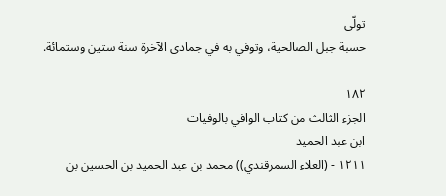تولّى
حسبة جبل الصالحية، وتوفي به في جمادى الآخرة سنة ستين وستمائة.

١٨٢
الجزء الثالث من كتاب الوافي بالوفيات
ابن عبد الحميد
١٢١١ - (العلاء السمرقندي)) محمد بن عبد الحميد بن الحسين بن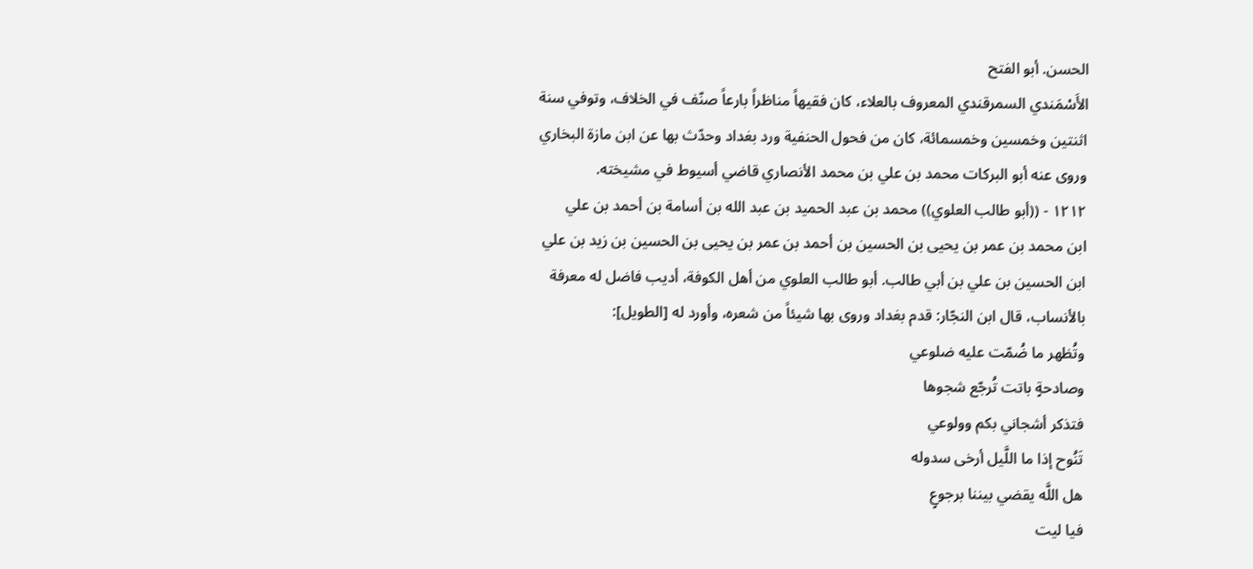الحسن. أبو الفتح
الأَسْمَندي السمرقندي المعروف بالعلاء، كان فقيهاً مناظراً بارعاً صنّف في الخلاف، وتوفي سنة
اثنتين وخمسين وخمسمائة، كان من فحول الحنفية ورد بغداد وحدّث بها عن ابن مازة البخاري
وروى عنه أبو البركات محمد بن علي بن محمد الأنصاري قاضي أسيوط في مشيخته.
١٢١٢ - ((أبو طالب العلوي)) محمد بن عبد الحميد بن عبد الله بن أسامة بن أحمد بن علي
ابن محمد بن عمر بن يحيى بن الحسين بن أحمد بن عمر بن يحيى بن الحسين بن زيد بن علي
ابن الحسين بن علي بن أبي طالب. أبو طالب العلوي من أهل الكوفة، أديب فاضل له معرفة
بالأنساب، قال ابن النجّار: قدم بغداد وروى بها شيئاً من شعره، وأورد له [الطويل]:
وتُظهر ما ضُمّت عليه ضلوعي
وصادحةٍ باتت تُرجّع شجوها
فتذكر أشجاني بكم وولوعي
تَنُوح إذا ما اللَّيل أرخى سدوله
هل اللَّه يقضي بيننا برجوعٍ
فيا ليت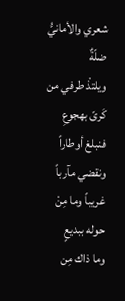شعري والأمانيُّ ضلّةٌ
ويلتذْ طرفي من كَرىّ بهجوعِ
فنبلغ أوطاراً ونقضي مآرباً
غريباً وما مِنْ حوله ببديعٍ
وما ذاك مِن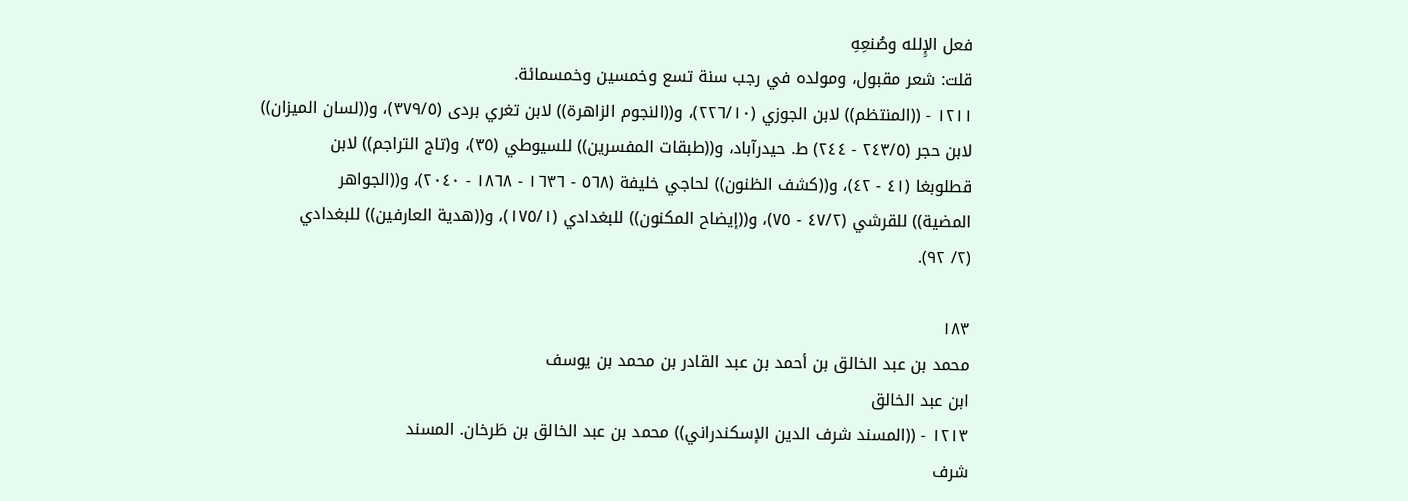فعل الإِلله وصُنعِهِ
قلت: شعر مقبول، ومولده في رجب سنة تسع وخمسين وخمسمائة.
١٢١١ - ((المنتظم)) لابن الجوزي (٢٢٦/١٠)، و((النجوم الزاهرة)) لابن تغري بردى (٣٧٩/٥)، و((لسان الميزان))
لابن حجر (٢٤٣/٥ - ٢٤٤) ط. حيدرآباد، و((طبقات المفسرين)) للسيوطي (٣٥)، و(تاج التراجم)) لابن
قطلوبغا (٤١ - ٤٢)، و((كشف الظنون)) لحاجي خليفة (٥٦٨ - ١٦٣٦ - ١٨٦٨ - ٢٠٤٠)، و((الجواهر
المضية)) للقرشي (٤٧/٢ - ٧٥)، و((إيضاح المكنون)) للبغدادي (١٧٥/١)، و((هدية العارفين)) للبغدادي
(٢/ ٩٢).

١٨٣
محمد بن عبد الخالق بن أحمد بن عبد القادر بن محمد بن يوسف
ابن عبد الخالق
١٢١٣ - ((المسند شرف الدين الإسكندراني)) محمد بن عبد الخالق بن طَرخان. المسند
شرف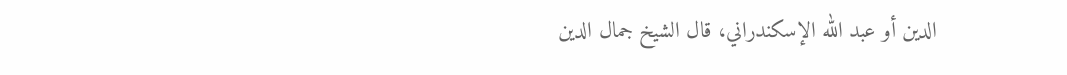الدين أو عبد الله الإسكندراني، قال الشيخ جمال الدين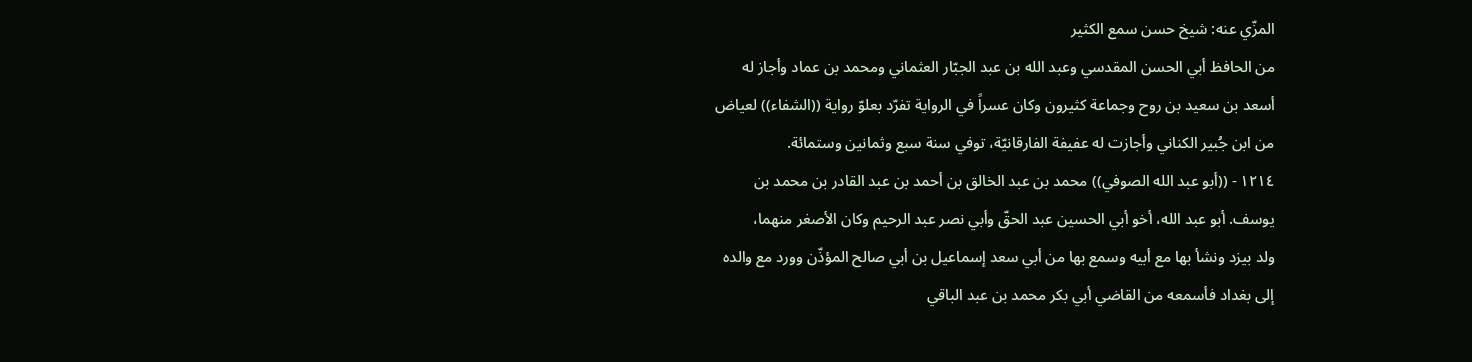المزّي عنه: شيخ حسن سمع الكثير
من الحافظ أبي الحسن المقدسي وعبد الله بن عبد الجبّار العثماني ومحمد بن عماد وأجاز له
أسعد بن سعيد بن روح وجماعة كثيرون وكان عسراً في الرواية تفرّد بعلوّ رواية ((الشفاء)) لعياض
من ابن جُبير الكناني وأجازت له عفيفة الفارقانيّة، توفي سنة سبع وثمانين وستمائة.
١٢١٤ - ((أبو عبد الله الصوفي)) محمد بن عبد الخالق بن أحمد بن عبد القادر بن محمد بن
يوسف. أبو عبد الله، أخو أبي الحسين عبد الحقّ وأبي نصر عبد الرحيم وكان الأصغر منهما،
ولد بيزد ونشأ بها مع أبيه وسمع بها من أبي سعد إسماعيل بن أبي صالح المؤذّن وورد مع والده
إلى بغداد فأسمعه من القاضي أبي بكر محمد بن عبد الباقي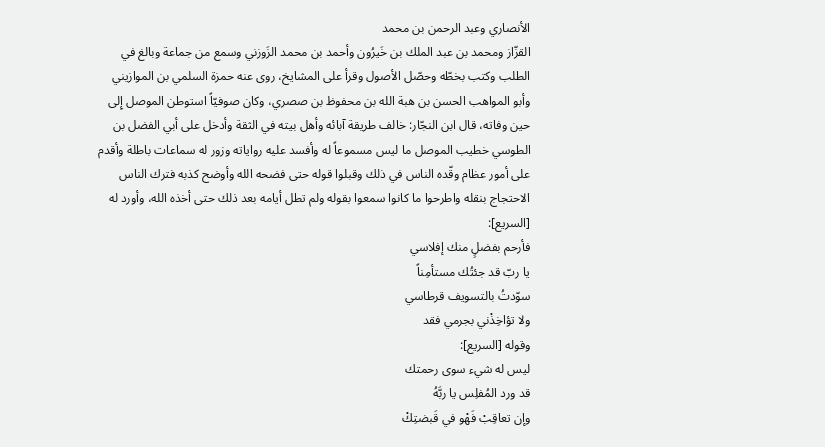الأنصاري وعبد الرحمن بن محمد
القزّاز ومحمد بن عبد الملك بن خَيرُون وأحمد بن محمد الزَوزني وسمع من جماعة وبالغ في
الطلب وكتب بخطّه وحصّل الأصول وقرأ على المشايخ، روى عنه حمزة السلمي بن الموازيني
وأبو المواهب الحسن بن هبة الله بن محفوظ بن صصري، وكان صوفيّاً استوطن الموصل إِلى
حين وفاته، قال ابن النجّار: خالف طريقة آبائه وأهل بيته في الثقة وأدخل على أبي الفضل بن
الطوسي خطيب الموصل ما ليس مسموعاً له وأفسد عليه رواياته وزور له سماعات باطلة وأقدم
على أمور عظام وقّده الناس في ذلك وقبلوا قوله حتى فضحه الله وأوضح كذبه فترك الناس
الاحتجاج بنقله واطرحوا ما كانوا سمعوا بقوله ولم تطل أيامه بعد ذلك حتى أخذه الله، وأورد له
[السريع]:
فأرحم بفضلٍ منك إفلاسي
يا ربّ قد جئتُك مستأمِناً
سوّدتُ بالتسويف قرطاسي
ولا تؤاخِذْني بجرمي فقد
وقوله [السريع]:
ليس له شيء سوى رحمتك
قد ورد المُفلِس يا ربَّهُ
وإن تعاقِبْ فَهْو في قَبضتِكْ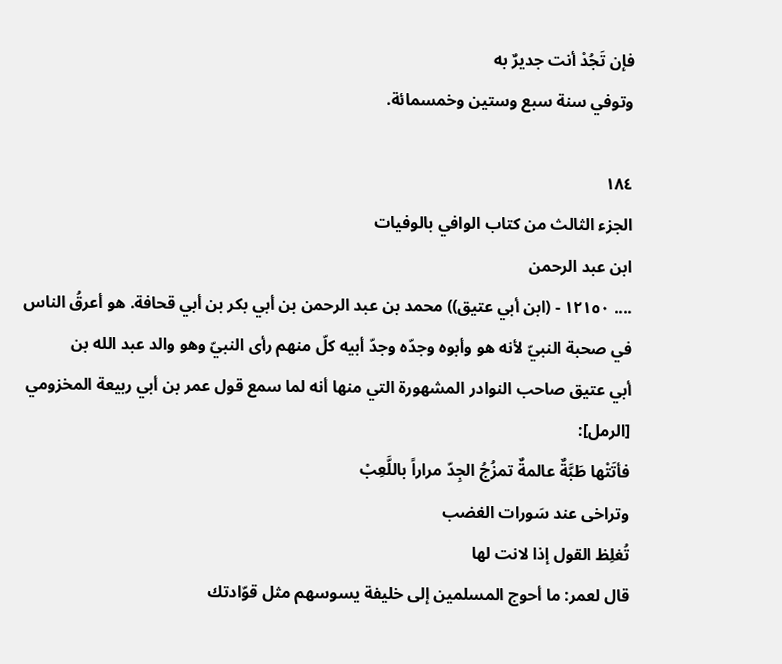فإن تَجُدْ أنت جديرٌ به
وتوفي سنة سبع وستين وخمسمائة.

١٨٤
الجزء الثالث من كتاب الوافي بالوفيات
ابن عبد الرحمن
.... ١٢١٥٠ - (ابن أبي عتيق)) محمد بن عبد الرحمن بن أبي بكر بن أبي قحافة. هو أعرقُ الناس
في صحبة النبيّ لأنه هو وأبوه وجدّه وجدّ أبيه كلّ منهم رأى النبيّ وهو والد عبد الله بن
أبي عتيق صاحب النوادر المشهورة التي منها أنه لما سمع قول عمر بن أبي ربيعة المخزومي
[الرمل]:
فأتَتْها طَبَّةٌ عالمةٌ تمزُجُ الجِدّ مراراً باللَّعِبْ
وتراخى عند سَورات الغضب
تُغلِظ القول إذا لانت لها
قال لعمر: ما أحوج المسلمين إلى خليفة يسوسهم مثل قوّادتك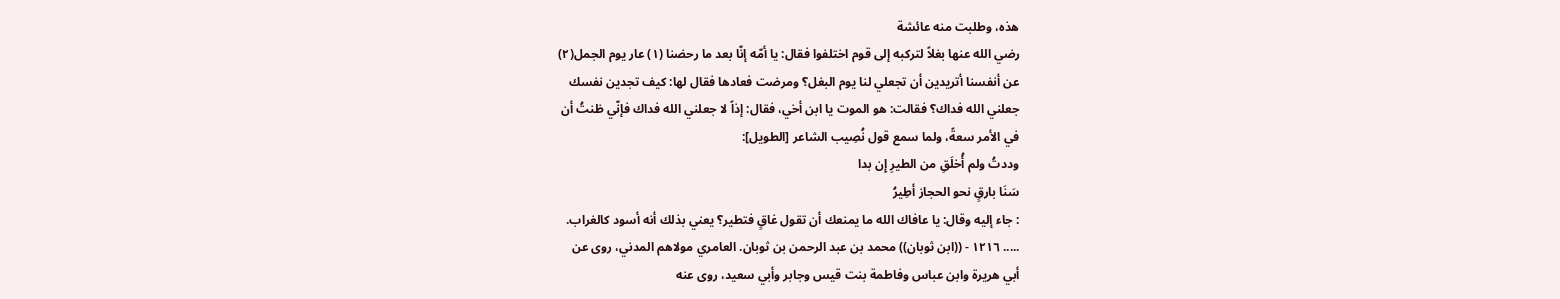هذه، وطلبت منه عائشة
رضي الله عنها بغلاً لتركبه إلى قوم اختلفوا فقال: يا أمّه إنّا بعد ما رحضنا (١) عار يوم الجمل(٢)
عن أنفسنا أتريدين أن تجعلي لنا يوم البغل؟ ومرضت فعادها فقال لها: كيف تجدين نفسك
جعلني الله فداك؟ فقالت: هو الموت يا ابن أخي، فقال: إذاً لا جعلني الله فداك فإنّي ظنتُ أن
في الأمر سعةً، ولما سمع قول نُصِيب الشاعر [الطويل]:
وددتُ ولم أُخلَقِ من الطيرِ إِن بدا
سَنَا بارقٍ نحو الحجاز أطِيرُ
: جاء إليه وقال: يا عافاك الله ما يمنعك أن تقول غاقٍ فتطير؟ يعني بذلك أنه أسود كالغراب.
..... ١٢١٦ - ((ابن ثوبان)) محمد بن عبد الرحمن بن ثوبان. العامري مولاهم المدني، روى عن
أبي هريرة وابن عباس وفاطمة بنت قيس وجابر وأبي سعيد، روى عنه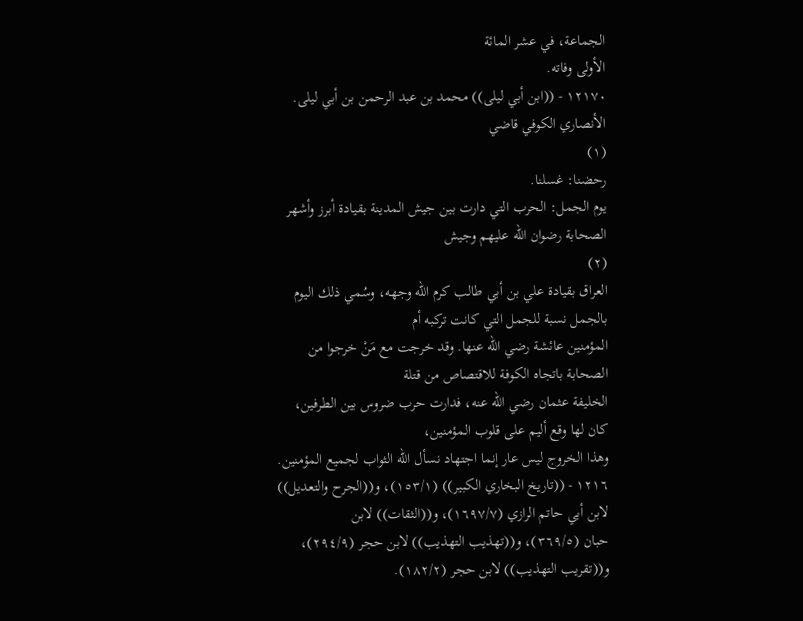الجماعة، في عشر المائة
الأولى وفاته.
١٢١٧٠ - ((ابن أبي ليلى)) محمد بن عبد الرحمن بن أبي ليلى. الأنصاري الكوفي قاضي
(١)
رحضنا: غسلنا.
يوم الجمل: الحرب التي دارت بين جيش المدينة بقيادة أبرز وأشهر الصحابة رضوان الله عليهم وجيش
(٢)
العراق بقيادة علي بن أبي طالب كرم الله وجهه، وسُمي ذلك اليوم بالجمل نسبة للجمل التي كانت تركبه أم
المؤمنين عائشة رضي الله عنها. وقد خرجت مع مَنْ خرجوا من الصحابة باتجاه الكوفة للاقتصاص من قتلة
الخليفة عثمان رضي الله عنه، فدارت حرب ضروس بين الطرفين، كان لها وقع أليم على قلوب المؤمنين،
وهذا الخروج ليس عار إنما اجتهاد نسأل الله الثواب لجميع المؤمنين.
١٢١٦ - ((تاريخ البخاري الكبير)) (١٥٣/١)، و((الجرح والتعديل)) لابن أبي حاتم الرازي (١٦٩٧/٧)، و((الثقات)) لابن
حبان (٣٦٩/٥)، و((تهذيب التهذيب)) لابن حجر (٢٩٤/٩)، و((تقريب التهذيب)) لابن حجر (١٨٢/٢).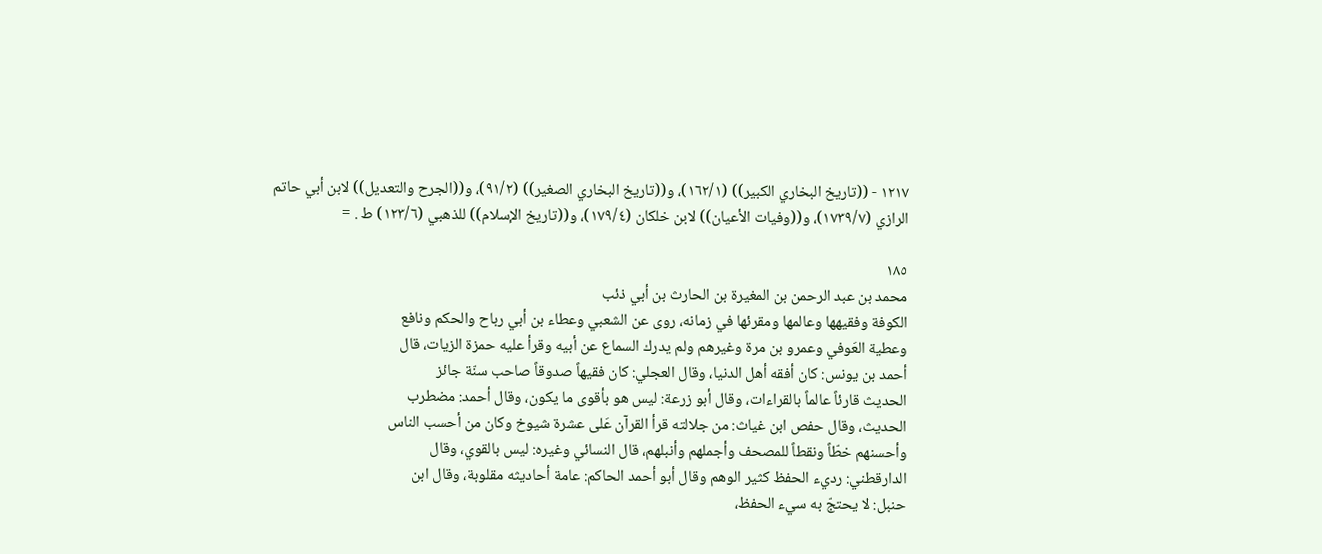١٢١٧ - ((تاريخ البخاري الكبير)) (١٦٢/١)، و((تاريخ البخاري الصغير)) (٩١/٢)، و((الجرح والتعديل)) لابن أبي حاتم
الرازي (١٧٣٩/٧)، و((وفيات الأعيان)) لابن خلكان (١٧٩/٤)، و((تاريخ الإسلام)) للذهبي (١٢٣/٦) ط . =

١٨٥
محمد بن عبد الرحمن بن المغيرة بن الحارث بن أبي ذئب
الكوفة وفقيهها وعالمها ومقرئها في زمانه، روى عن الشعبي وعطاء بن أبي رباح والحكم ونافع
وعطية العَوفي وعمرو بن مرة وغيرهم ولم يدرك السماع عن أبيه وقرأ عليه حمزة الزيات، قال
أحمد بن يونس: كان أفقه أهل الدنيا، وقال العجلي: كان فقيهاً صدوقاً صاحب سنّة جائز
الحديث قارئاً عالماً بالقراءات، وقال أبو زرعة: ليس هو بأقوى ما يكون، وقال أحمد: مضطرب
الحديث، وقال حفص ابن غياث: من جلالته قرأ القرآن عَلى عشرة شيوخ وكان من أحسب الناس
وأحسنهم خطّاً ونقطاً للمصحف وأجملهم وأنبلهم، قال النسائي وغيره: ليس بالقوي، وقال
الدارقطني: رديء الحفظ كثير الوهم وقال أبو أحمد الحاكم: عامة أحاديثه مقلوبة، وقال ابن
حنبل: لا يحتجّ به سيء الحفظ،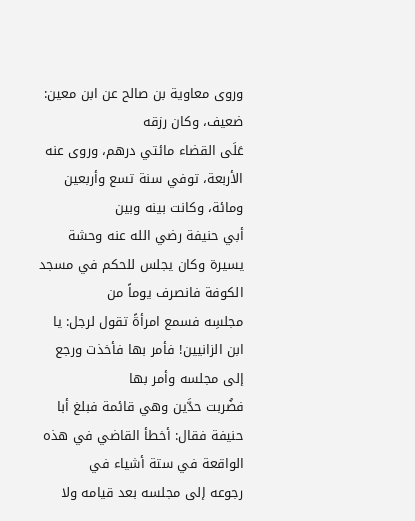وروى معاوية بن صالح عن ابن معين: ضعيف، وكان رزقه
عَلَى القضاء مائتي درهم، وروى عنه الأربعة، توفي سنة تسع وأربعين ومائة، وكانت بينه وبين
أبي حنيفة رضي الله عنه وحشة يسيرة وكان يجلس للحكم في مسجد الكوفة فانصرف يوماً من
مجلسِه فسمع امرأةً تقول لرجل: يا ابن الزانيين! فأمر بها فأخذت ورجع إلى مجلسه وأمر بها
فضُربت حدَّين وهي قائمة فبلغ أبا حنيفة فقال: أخطأ القاضي في هذه الواقعة في ستة أشياء في
رجوعه إلى مجلسه بعد قيامه ولا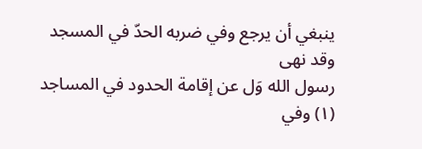ينبغي أن يرجع وفي ضربه الحدّ في المسجد وقد نهى
رسول الله وَل عن إقامة الحدود في المساجد (١) وفي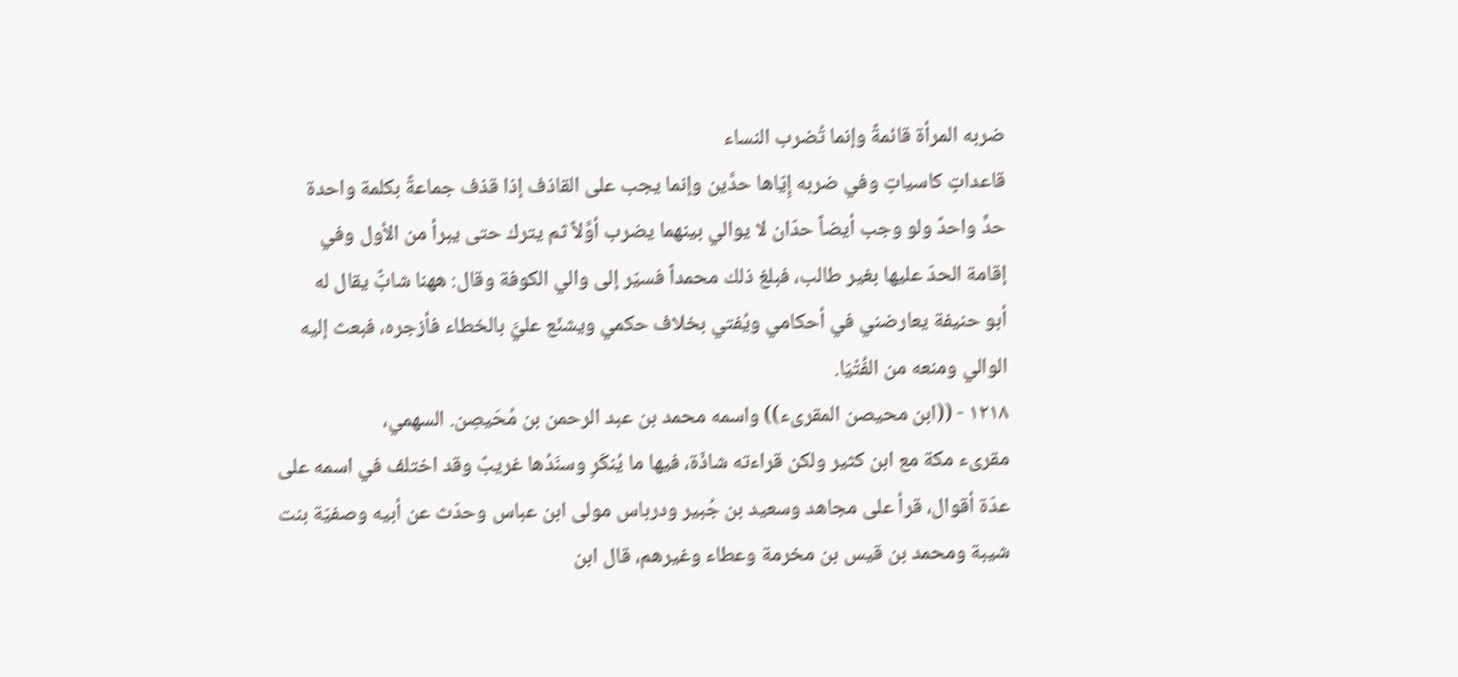ضربه المرأة قائمةً وإنما تُضرب النساء
قاعداتٍ كاسياتٍ وفي ضربه إِيّاها حدَّين وإنما يجب على القاذف إذا قذف جماعةً بكلمة واحدة
حدٍّ واحدٌ ولو وجب أيضاً حدّان لا يوالي بينهما يضرب أوَّلاً ثم يترك حتى يبرأ من الأول وفي
إقامة الحدّ عليها بغير طالب، فبلغ ذلك محمداً فسيّر إلى والي الكوفة وقال: ههنا شابٌّ يقال له
أبو حنيفة يعارضني في أحكامي ويُفتي بخلاف حكمي ويشنّع عليَّ بالخطاء فأزجره، فبعث إليه
الوالي ومنعه من الفُتْيَا.
١٢١٨ - ((ابن محيصن المقرىء)) واسمه محمد بن عبد الرحمن بن مُحَيصِن. السهمي،
مقرىء مكة مع ابن كثير ولكن قراءته شاذّة، فيها ما يُنكَرِ وسنَدُها غريبٌ وقد اختلف في اسمه على
عدّة أقوال، قرأ على مجاهد وسعيد بن جُبير ودرباس مولى ابن عباس وحدّث عن أبيه وصفيّة بنت
شيبة ومحمد بن قيس بن مخرمة وعطاء وغيرهم، قال ابن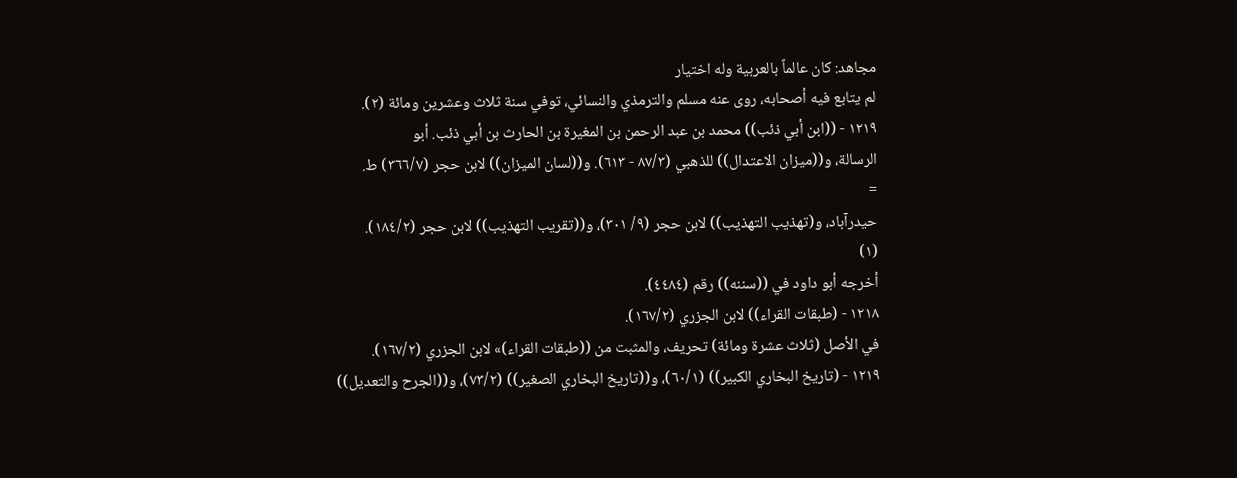مجاهد: كان عالماً بالعربية وله اختيار
لم يتابع فيه أصحابه، روى عنه مسلم والترمذي والنسائي، توفي سنة ثلاث وعشرين ومائة (٢).
١٢١٩ - ((ابن أبي ذئب)) محمد بن عبد الرحمن بن المغيرة بن الحارث بن أبي ذئب. أبو
الرسالة، و((ميزان الاعتدال)) للذهبي (٨٧/٣ - ٦١٣). و((لسان الميزان)) لابن حجر (٣٦٦/٧) ط.
=
حيدرآباد، و(تهذيب التهذيب)) لابن حجر (٩/ ٣٠١)، و((تقريب التهذيب)) لابن حجر (١٨٤/٢).
(١)
أخرجه أبو داود في ((سننه)) رقم (٤٤٨٤).
١٢١٨ - (طبقات القراء)) لابن الجزري (١٦٧/٢).
في الأصل (ثلاث عشرة ومائة) تحريف، والمثبت من ((طبقات القراء)» لابن الجزري (١٦٧/٢).
١٢١٩ - (تاريخ البخاري الكبير)) (٦٠/١)، و((تاريخ البخاري الصغير)) (٧٣/٢)، و((الجرح والتعديل))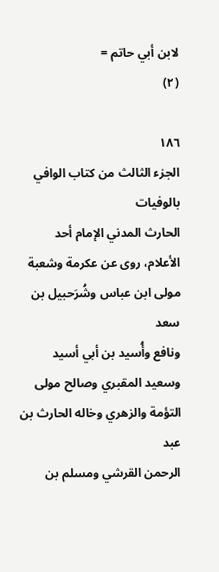لابن أبي حاتم =
(٢)

١٨٦
الجزء الثالث من كتاب الوافي بالوفيات
الحارث المدني الإمام أحد الأعلام، روى عن عكرمة وشعبة مولى ابن عباس وشُرَحبيل بن سعد
ونافع وأُسيد بن أبي أسيد وسعيد المقبري وصالح مولى التؤمة والزهري وخاله الحارث بن عبد
الرحمن القرشي ومسلم بن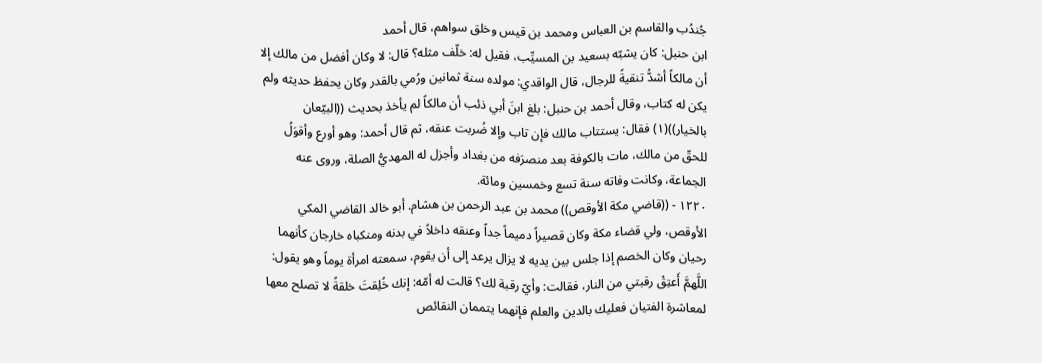جُندُب والقاسم بن العباس ومحمد بن قيس وخلق سواهم، قال أحمد
ابن حنبل: كان يشبّه بسعيد بن المسيِّب، فقيل له: خلّف مثله؟ قال: لا وكان أفضل من مالك إلا
أن مالكاً أشدُّ تنقيةً للرجال، قال الواقدي: مولده سنة ثمانين ورُمي بالقدر وكان يحفظ حديثه ولم
يكن له كتاب، وقال أحمد بن حنبل: بلغ ابنَ أبي ذئب أن مالكاً لم يأخذ بحديث ((البيّعان
بالخيار))(١) فقال: يستتاب مالك فإن تاب وإلا ضُربت عنقه، ثم قال أحمد: وهو أورع وأقوَلُ
للحقّ من مالك، مات بالكوفة بعد منصرَفه من بغداد وأجزل له المهديُّ الصلة، وروى عنه
الجماعة، وكانت وفاته سنة تسع وخمسين ومائة.
١٢٢٠ - ((قاضي مكة الأوقص)) محمد بن عبد الرحمن بن هشام. أبو خالد القاضي المكي
الأوقص، ولي قضاء مكة وكان قصيراً دميماً جداً وعنقه داخلاً في بدنه ومنكباه خارجان كأنهما
رحيان وكان الخصم إذا جلس بين يديه لا يزال يرعد إلى أن يقوم، سمعته امرأة يوماً وهو يقول:
اللَّهمَّ أَعتِقْ رقبتي من النار، فقالت: وأيّ رقبة لك؟ قالت له أمّه: إنك خُلِقتَ خلقةً لا تصلح معها
لمعاشرة الفتيان فعليك بالدين والعلم فإنهما يتممان النقائص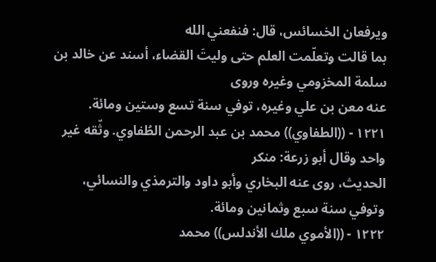ويرفعان الخسائس، قال: فنفعني الله
بما قالت وتعلّمت العلم حتى وليتَ القضاء، أسند عن خالد بن سلمة المخزومي وغيره وروى
عنه معن بن علي وغيره، توفي سنة تسع وستين ومائة.
١٢٢١ - ((الطفاوي)) محمد بن عبد الرحمن الطُفاوي. وثّقه غير واحد وقال أبو زرعة: منكر
الحديث، روى عنه البخاري وأبو داود والترمذي والنسائي، وتوفي سنة سبع وثمانين ومائة.
١٢٢٢ - ((الأموي ملك الأندلس)) محمد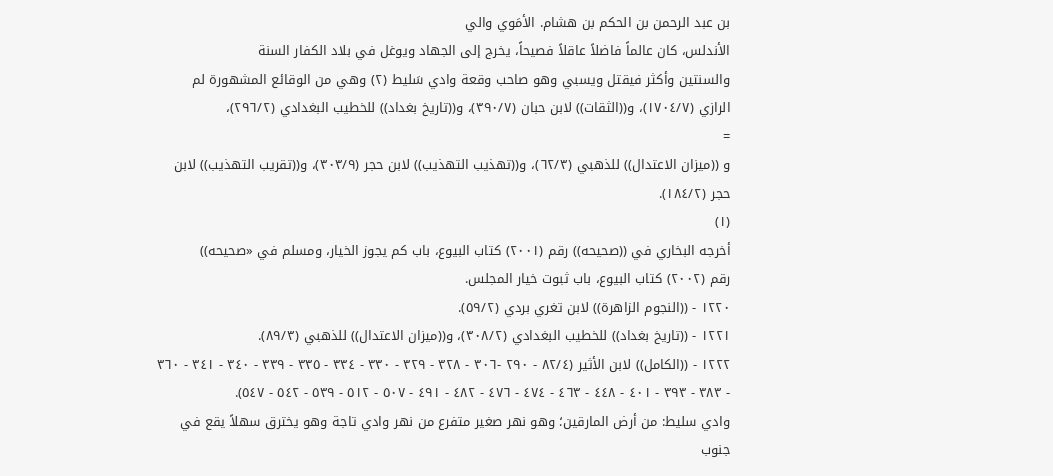بن عبد الرحمن بن الحكم بن هشام. الأمَوي والي
الأندلس، كان عالماً فاضلاً عاقلاً فصيحاً، يخرج إلى الجهاد ويوغل في بلاد الكفار السنة
والسنتين وأكثر فيقتل ويسبي وهو صاحب وقعة وادي سَليط (٢) وهي من الوقائع المشهورة لم
الرازي (١٧٠٤/٧)، و((الثقات)) لابن حبان (٣٩٠/٧)، و((تاريخ بغداد)) للخطيب البغدادي (٢٩٦/٢)،
=
و ((ميزان الاعتدال)) للذهبي (٦٢/٣)، و((تهذيب التهذيب)) لابن حجر (٣٠٣/٩)، و((تقريب التهذيب)) لابن
حجر (١٨٤/٢).
(١)
أخرجه البخاري في ((صحيحه)) رقم (٢٠٠١) كتاب البيوع، باب كم يجوز الخيار، ومسلم في «صحيحه))
رقم (٢٠٠٢) كتاب البيوع، باب ثبوت خيار المجلس.
١٢٢٠ - ((النجوم الزاهرة)) لابن تغري بردي (٥٩/٢).
١٢٢١ - ((تاريخ بغداد)) للخطيب البغدادي (٣٠٨/٢)، و((ميزان الاعتدال)) للذهبي (٨٩/٣).
١٢٢٢ - ((الكامل)) لابن الأثير (٨٢/٤ - ٢٩٠ -٣٠٦ - ٣٢٨ - ٣٢٩ - ٣٣٠ - ٣٣٤ - ٣٣٥ - ٣٣٩ - ٣٤٠ - ٣٤١ - ٣٦٠
- ٣٨٣ - ٣٩٣ - ٤٠١ - ٤٤٨ - ٤٦٣ - ٤٧٤ - ٤٧٦ - ٤٨٢ - ٤٩١ - ٥٠٧ - ٥١٢ - ٥٣٩ - ٥٤٢ - ٥٤٧).
وادي سليط: من أرض المارقين؛ وهو نهر صغير متفرع من نهر وادي تاجة وهو يخترق سهلاً يقع في
جنوب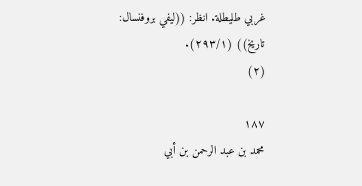غربي طليطلة. انظر: ((ليفي بروفنسال: تاريخ)) (٢٩٣/١).
(٢)

١٨٧
محمد بن عبد الرحمن بن أبي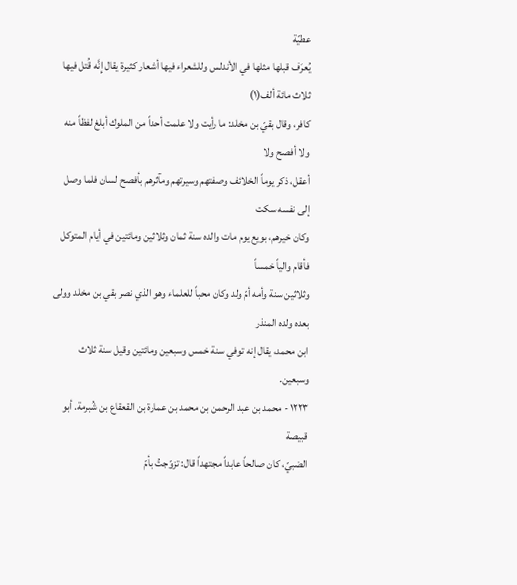عطيّة
يُعرَف قبلها مثلها في الأندلس وللشعراء فيها أشعار كثيرة يقال إِنَّه قُتل فيها ثلاث مائة ألف(١)
كافر، وقال بقيّ بن مخلد: ما رأيت ولا علمت أحداً من الملوك أبلغ لفظاً منه ولا أفصح ولا
أعقل، ذكر يوماً الخلائف وصفتهم وسيرتهم ومآثرهم بأفصح لسان فلما وصل إلى نفسه سكت
وكان خيرهم، بويع يوم مات والده سنة ثمان وثلاثين ومائتين في أيام المتوكل فأقام والياً خمساً
وثلاثين سنة وأمه أمّ ولد وكان محباً للعلماء وهو الذي نصر بقي بن مخلد وولى بعده ولده المنذر
ابن محمد، يقال إنه توفي سنة خمس وسبعين ومائتين وقيل سنة ثلاث وسبعين.
١٢٢٣ - محمد بن عبد الرحمن بن محمد بن عمارة بن القعقاع بن شُبرمة. أبو قبيصة
الضبيّ، كان صالحاً عابداً مجتهداً قال: تزوّجتُ بأمّ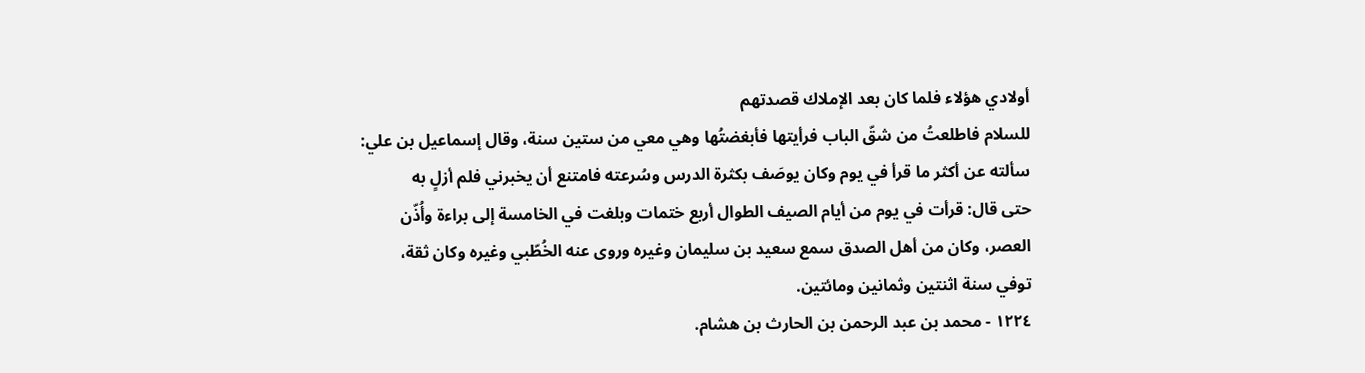أولادي هؤلاء فلما كان بعد الإملاك قصدتهم
للسلام فاطلعتُ من شقّ الباب فرأيتها فأبغضتُها وهي معي من ستين سنة، وقال إسماعيل بن علي:
سألته عن أكثر ما قرأ في يوم وكان يوصَف بكثرة الدرس وسُرعته فامتنع أن يخبرني فلم أزلٍ به
حتى قال: قرأت في يوم من أيام الصيف الطوال أربع ختمات وبلغت في الخامسة إلى براءة وأُذّن
العصر، وكان من أهل الصدق سمع سعيد بن سليمان وغيره وروى عنه الخُطّبي وغيره وكان ثقة،
توفي سنة اثنتين وثمانين ومائتين.
١٢٢٤ - محمد بن عبد الرحمن بن الحارث بن هشام.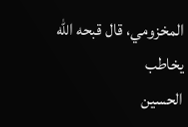المخزومي، قال قبحه الله يخاطب
الحسين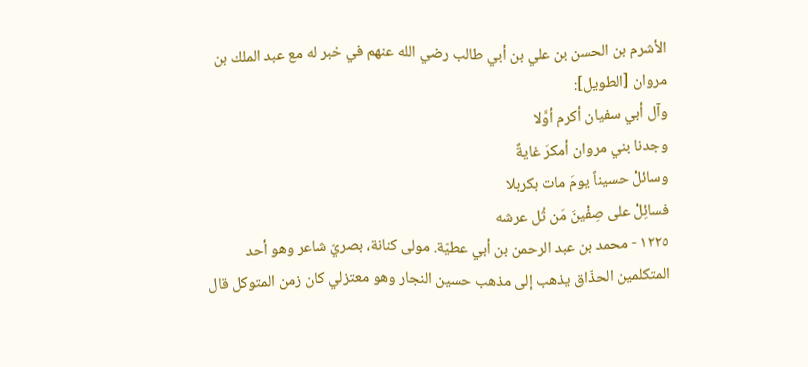الأشرم بن الحسن بن علي بن أبي طالب رضي الله عنهم في خبر له مع عبد الملك بن
مروان [الطويل]:
وآل أبي سفيان أكرم أوَّلا
وجدنا بني مروان أمكرَ غايةٌ
وسائلْ حسيناً يومَ مات بكربلا
فسائِلْ على صِفْينَ مَن ثُل عرشه
١٢٢٥ - محمد بن عبد الرحمن بن أبي عطيّة. مولى كنانة، بصريّ شاعر وهو أحد
المتكلمين الحذّاق يذهب إلى مذهب حسين النجار وهو معتزلي كان زمن المتوكل قال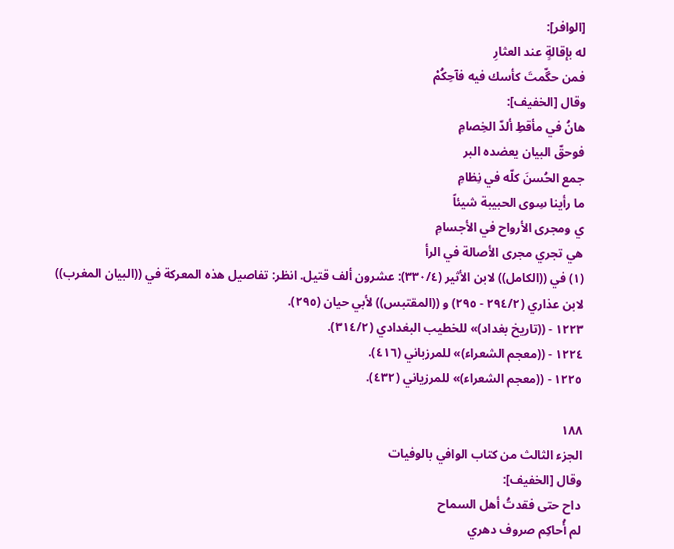[الوافر]:
له بإقالةٍ عند العثارِ
فمن حگّمتَ کأسك فيه فآحِكُمْ
وقال [الخفيف]:
هانُ في مأقطِ ألدّ الخِصامِ
فوحقّ البيان يعضده البر
جمع الحُسنَ كلّه في نِظامِ
ما رأينا سِوى الحبيبة شيئاً
ي ومجرى الأرواح في الأجسامِ
هي تجري مجرى الأصالة في الرأ
(١) في ((الكامل)) لابن الأثير (٣٣٠/٤): عشرون ألف قتيل. انظر: تفاصيل هذه المعركة في ((البيان المغرب))
لابن عذاري (٢٩٤/٢ - ٢٩٥) و ((المقتبس)) لأبي حيان (٢٩٥).
١٢٢٣ - ((تاريخ بغداد)» للخطيب البغدادي (٣١٤/٢).
١٢٢٤ - ((معجم الشعراء)» للمرزباني (٤١٦).
١٢٢٥ - ((معجم الشعراء)» للمرزياني (٤٣٢).

١٨٨
الجزء الثالث من كتاب الوافي بالوفيات
وقال [الخفيف]:
داح حتى فقدتُ أهل السماح
لم أُحاكِم صروف دهري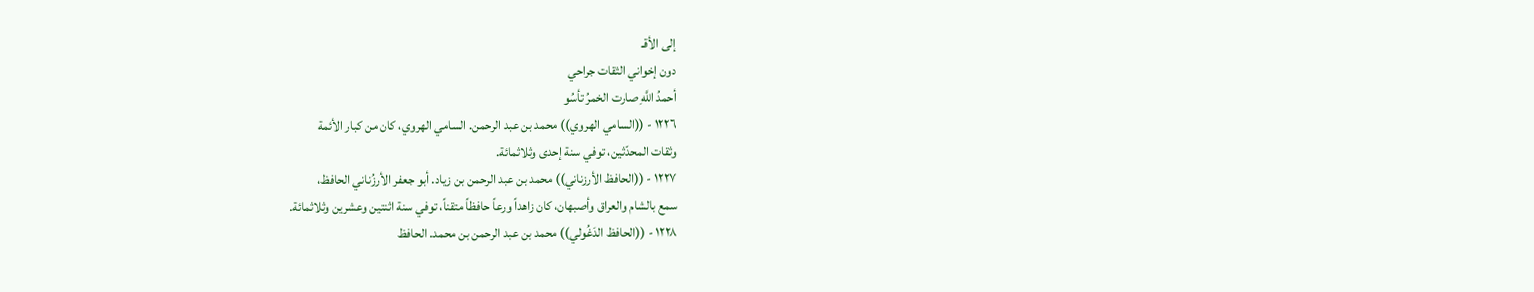إلى الأقـ
دون إخواني الثقات جراحي
أحمدُ اللَّهِ صارت الخمرُ تأسُو
١٢٢٦ - ((السامي الهروي)) محمد بن عبد الرحمن. السامي الهروي، كان من كبار الأئمة
وثقات المحدّثين، توفي سنة إحدى وثلاثمائة.
١٢٢٧ - ((الحافظ الأرزناني)) محمد بن عبد الرحمن بن زياد. أبو جعفر الأرزُناني الحافظ،
سمع بالشام والعراق وأصبهان، كان زاهداً ورعاً حافظاً متقناً، توفي سنة اثنتين وعشرين وثلاثمائة.
١٢٢٨ - ((الحافظ الدَغُولي)) محمد بن عبد الرحمن بن محمد. الحافظ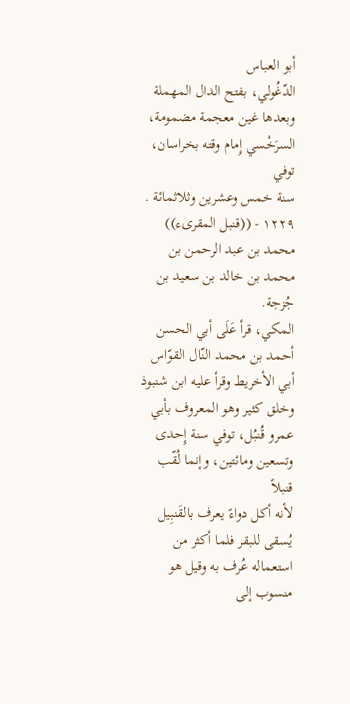أبو العباس
الدّغُولي، بفتح الدال المهملة وبعدها غين معجمة مضمومة، السرَخْسي إِمام وقته بخراسان، توفي
سنة خمس وعشرين وثلاثمائة .
١٢٢٩ - ((قنبل المقرىء)) محمد بن عبد الرحمن بن محمد بن خالد بن سعيد بن جُزجة.
المكي، قرأ عَلَى أبي الحسن أحمد بن محمد النّال القوّاس أبي الأخريط وقرأ عليه ابن شنبوذ
وخلق كثير وهو المعروف بأبي عمرو قُنبُل، توفي سنة إِحدى وتسعين ومائتين، وإنما لُقّب قنبلاً
لأنه أكل دواءً يعرف بالقَنبِيل يُسقى للبقر فلما أكثر من استعماله عُرف به وقيل هو منسوب إلى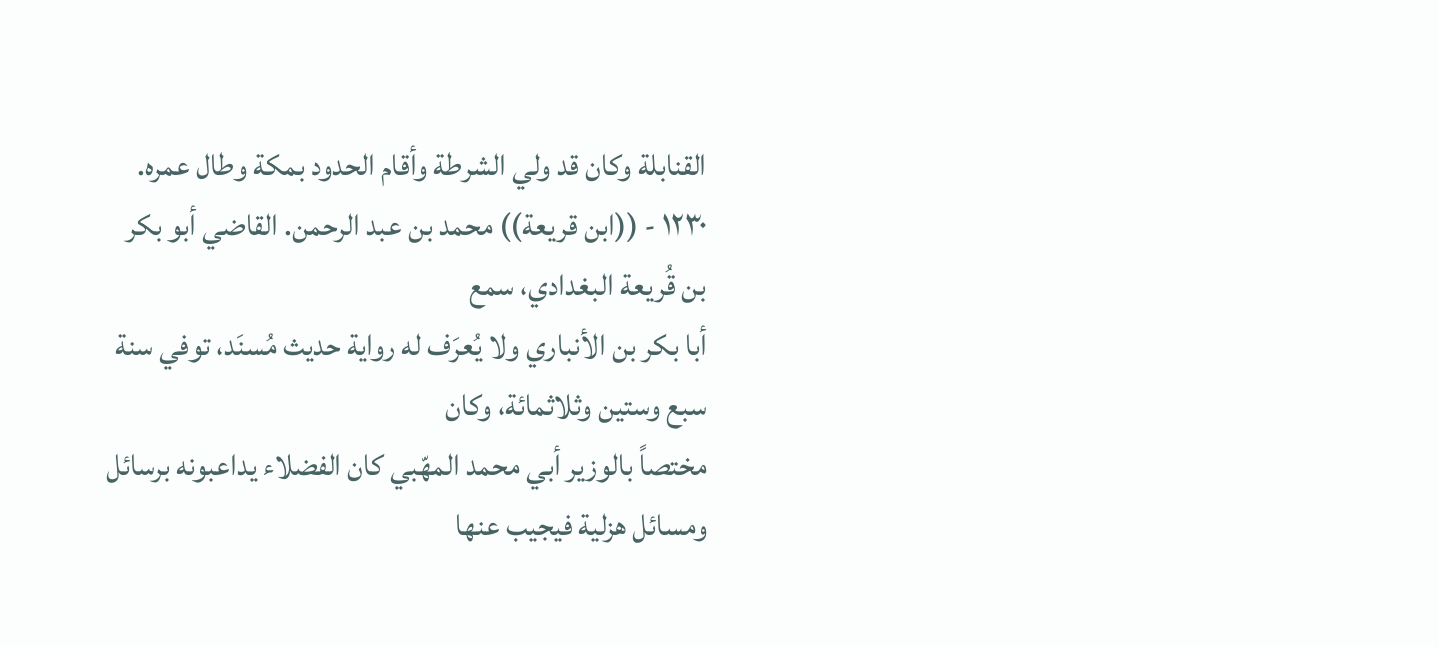القنابلة وكان قد ولي الشرطة وأقام الحدود بمكة وطال عمره.
١٢٣٠ - ((ابن قريعة)) محمد بن عبد الرحمن. القاضي أبو بكر بن قُريعة البغدادي، سمع
أبا بكر بن الأنباري ولا يُعرَف له رواية حديث مُسنَد، توفي سنة سبع وستين وثلاثمائة، وكان
مختصاً بالوزير أبي محمد المهّبي كان الفضلاء يداعبونه برسائل ومسائل هزلية فيجيب عنها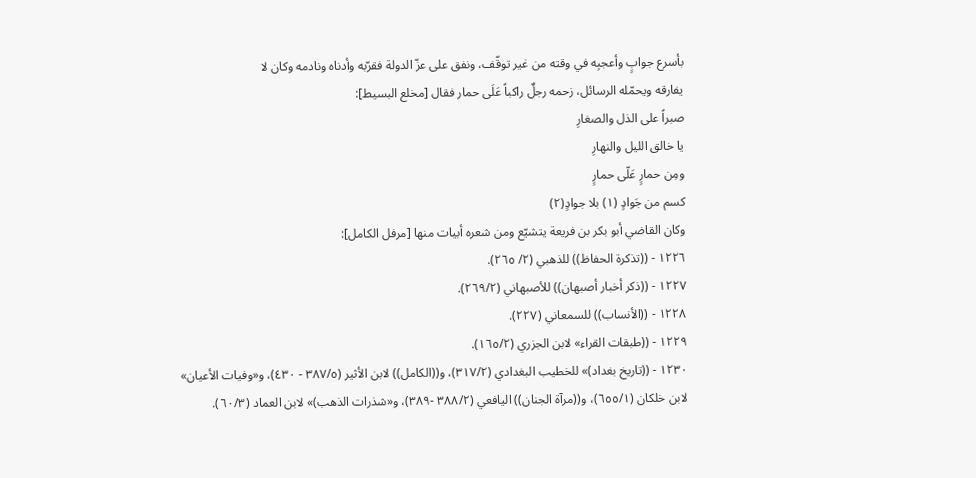بأسرع جوابٍ وأعجبِه في وقته من غير توقّف، ونفق على عزّ الدولة فقرّبه وأدناه ونادمه وكان لا
يفارقه ويحمّله الرسائل، زحمه رجلٌ راكباً عَلَى حمار فقال [مخلع البسيط]:
صبراً على الذل والصغارِ
يا خالق الليل والنهارِ
ومِن حمارٍ عَلّى حمارٍ
كسم من جَوادٍ (١) بلا جوادٍ(٢)
وكان القاضي أبو بكر بن فريعة يتشيّع ومن شعره أبيات منها [مرفل الكامل]:
١٢٢٦ - ((تذكرة الحفاظ)) للذهبي (٢/ ٢٦٥).
١٢٢٧ - ((ذكر أخبار أصبهان)) للأصبهاني (٢٦٩/٢).
١٢٢٨ - ((الأنساب)) للسمعاني (٢٢٧).
١٢٢٩ - ((طبقات القراء» لابن الجزري (١٦٥/٢).
١٢٣٠ - ((تاريخ بغداد)» للخطيب البغدادي (٣١٧/٢)، و((الكامل)) لابن الأثير (٣٨٧/٥ - ٤٣٠)، و«وفيات الأعيان»
لابن خلكان (٦٥٥/١)، و((مرآة الجنان)) اليافعي (٣٨٨/٢ -٣٨٩)، و«شذرات الذهب)» لابن العماد (٦٠/٣).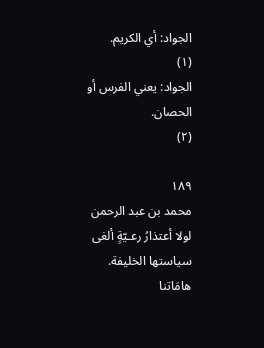الجواد: أي الكريم.
(١)
الجواد: يعني الفرس أو الحصان.
(٢)

١٨٩
محمد بن عبد الرحمن
لولا أعتذارُ رعـيّةٍ ألغى سياستها الخليفة.
هامَاتنا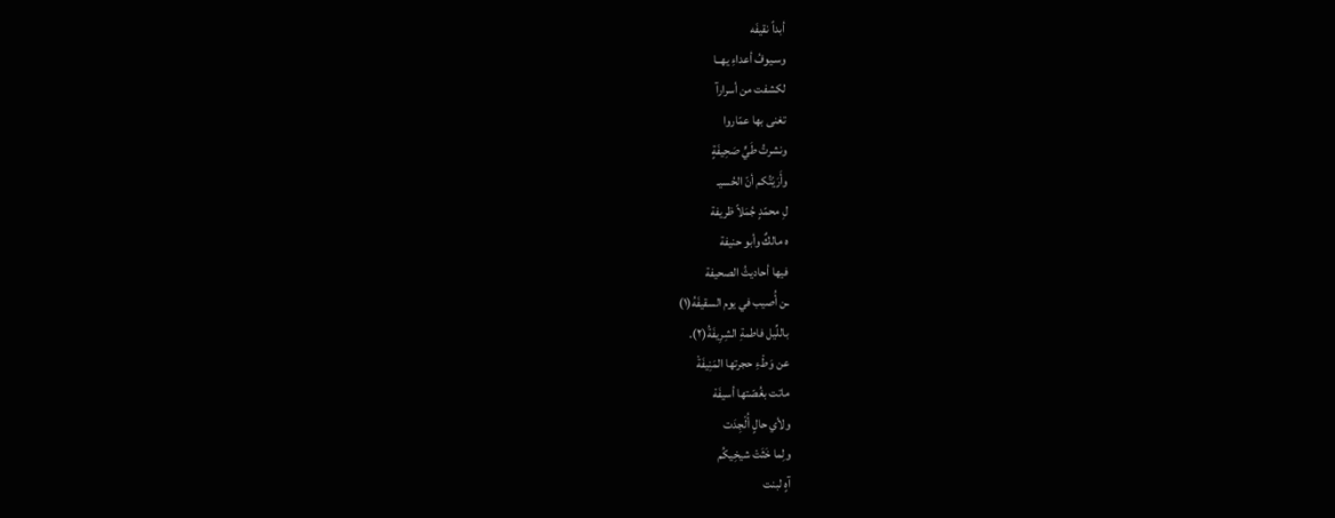أبداً نقيفَه
وسـيوفُ أعداءِ يهــا
لكشفت من أسرارآ
تغنى بها عمّاروا
ونشرتُ طَيٍّ صَحِيفَةٍ
وأَرَيْتُكم أنّ الحُسيـ
لِ محمّدٍ جُمَلاً ظريفة
ه مالكٌ وأبو حنيفة
فيها أحاديثُ الصحيفة
ـن أُصيب في يوم السقيفَهُ(١)
باللِّيل فاطمةِ الشِرِيفَةُ(٢).
عن وَطْءِ حجرتها المَنِيفَةْ
ماتت بغُصّتها أسيفَهْ
ولأي حالٍ أُلْجِدَت
ولِما خَثَتْ شيخِيكُم
آهٍ لبنت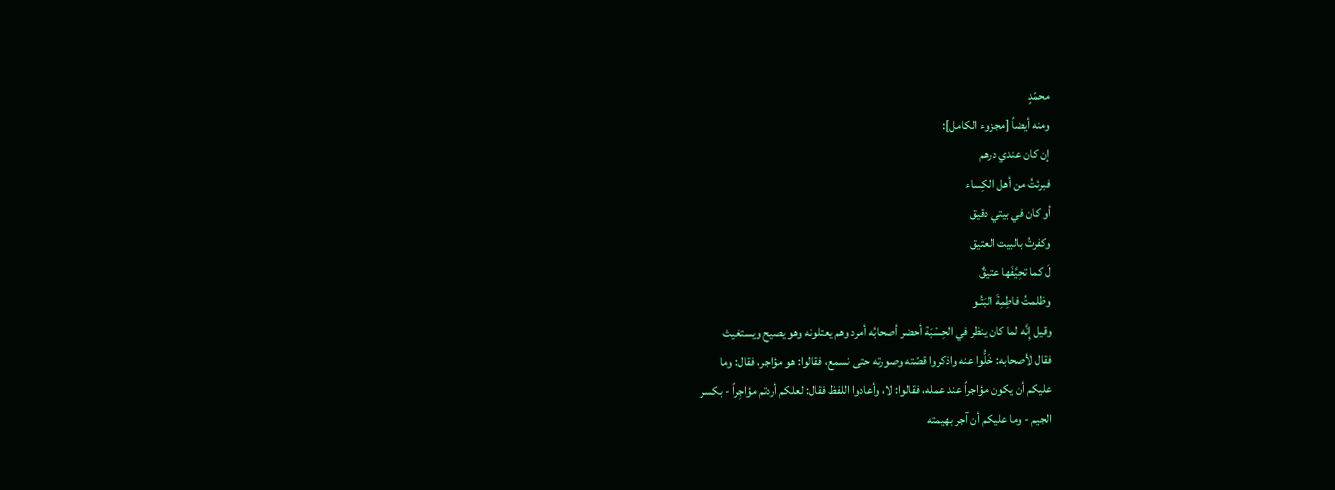محمّدٍ
ومنه أيضاً [مجزوء الكامل]:
إن كان عندي درهم
فبرئتُ من أهل الكِساء
أو كان في بيتي دقيق
وكفرتُ بالبيت العتيق
لَ كما تحِيَّفَها عتيقٌ
وظلمتُ فاطِمِةَ البَتُـو
وقيل إِنَّه لما كان ينظر في الحِسْبَة أحضر أصحابُه أمرد وهم يعتلونه وهو يصيح ويستغيث
فقال لأصحابه: خَلُّوا عنه واذكروا قصّته وصورته حتى نسمع، فقالوا: هو مؤاجر، فقال: وما
عليكم أن يكون مؤاجراً عند عمله، فقالوا: لا، وأعادوا اللفظ فقال: لعلكم أردتم مؤاجِراً - بكسر
الجيم - وما عليكم أن آجر بهيمته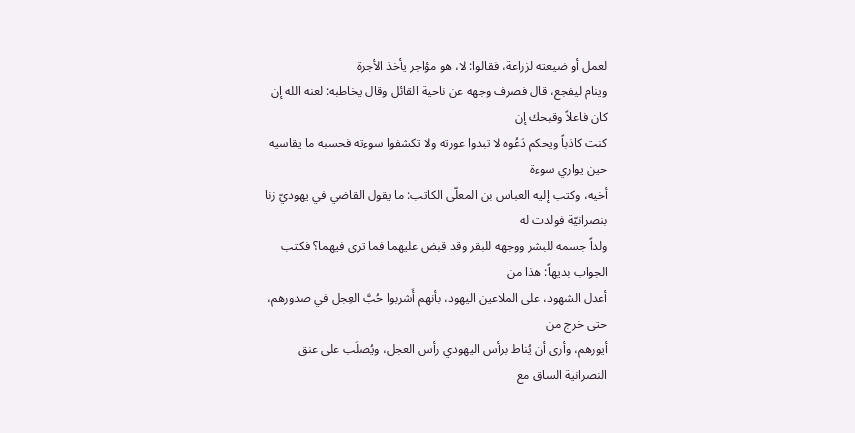لعمل أو ضيعته لزراعة، فقالوا: لا، هو مؤاجر يأخذ الأجرة
وينام ليفجع، قال فصرف وجهه عن ناحية القائل وقال يخاطبه: لعنه الله إن كان فاعلاً وقبحك إن
كنت كاذباً ويحكم دَعُوه لا تبدوا عورته ولا تكشفوا سوءته فحسبه ما يقاسيه حين يواري سوءة
أخيه، وكتب إليه العباس بن المعلّى الكاتب: ما يقول القاضي في يهوديّ زنا بنصرانيّة فولدت له
ولداً جسمه للبشر ووجهه للبقر وقد قبض عليهما فما ترى فيهما؟ فكتب الجواب بديهاً: هذا من
أعدل الشهود، على الملاعين اليهود، بأنهم أَشربوا حُبَّ العِجل في صدورهم، حتى خرج من
أيورهم، وأرى أن يُناط برأس اليهودي رأس العجل، ويُصلَب على عنق النصرانية الساق مع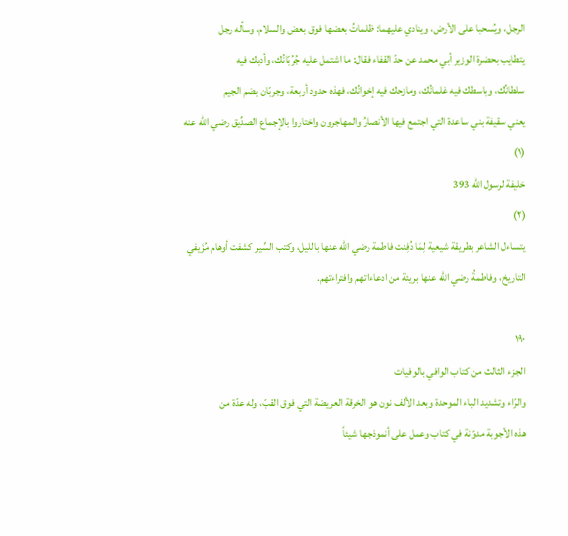الرجل، ويُسحبا على الأرض، وينادي عليهما: ظلماتُ بعضها فوق بعض والسلام، وسأله رجل
يتطايب بحضرة الوزير أبي محمد عن حدّ القفاء فقال: ما اشتمل عليه جُرُبّانُك، وأدبك فيه
سلطانُك، وباسطك فيه غلمانُك، ومازحك فيه إخوانُك، فهذه حدود أربعة، وجربّان بضم الجيم
يعني سقيفة بني ساعدة التي اجتمع فيها الأنصارُ والمهاجرون واختاروا بالإجماع الصدِّيق رضي الله عنه
(١)
خليفة لرسول الله 393
(٢)
يتساءل الشاعر بطريقة شيعية لِمَا دُفِنت فاطمة رضي الله عنها بالليل، وكتب السِّير كشفت أوهام مُزَيفي
التاريخ، وفاطمةُ رضي الله عنها بريئة من ادعاءاتهم وافتراءتهم.

١٩٠
الجزء الثالث من كتاب الوافي بالوفيات
والرّاء وتشديد الباء الموحدة وبعد الألف نون هو الخرقة العريضة التي فوق القبّ، وله عدّة من
هذه الأجوبة مدوّنة في كتاب وعمل على أنموذجها شيئاً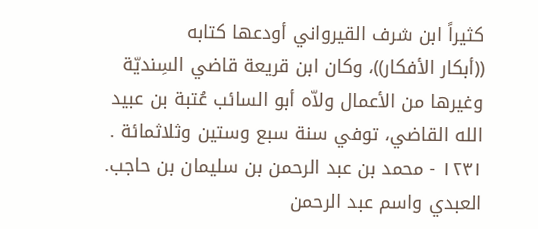كثيراً ابن شرف القيرواني أودعها كتابه
((أبكار الأفكار))، وكان ابن قريعة قاضي السِنديّة وغيرها من الأعمال ولاّه أبو السائب عُتبة بن عبيد
الله القاضي، توفي سنة سبع وستين وثلاثمائة .
١٢٣١ - محمد بن عبد الرحمن بن سليمان بن حاجب. العبدي واسم عبد الرحمن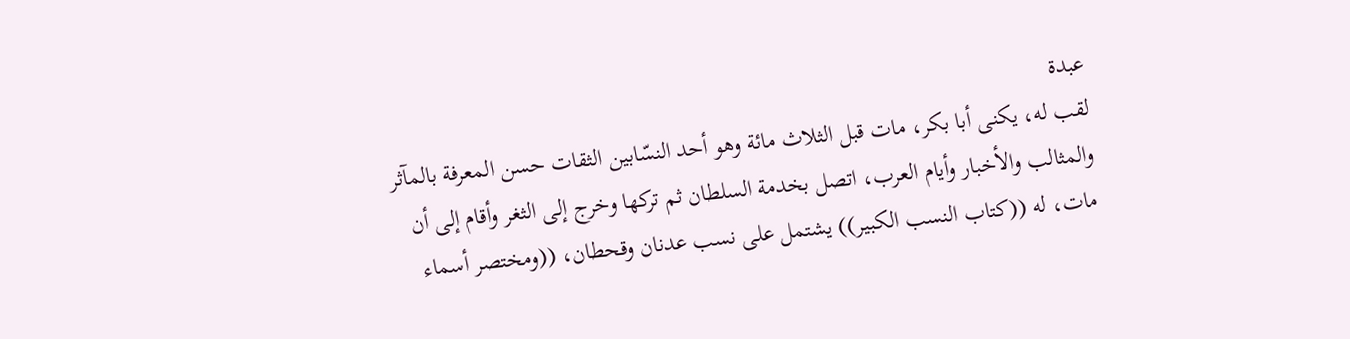عبدة
لقب له، يكنى أبا بكر، مات قبل الثلاث مائة وهو أحد النسّابين الثقات حسن المعرفة بالمآثر
والمثالب والأخبار وأيام العرب، اتصل بخدمة السلطان ثم تركها وخرج إلى الثغر وأقام إلى أن
مات، له ((كتاب النسب الكبير)) يشتمل على نسب عدنان وقحطان، ((ومختصر أسماء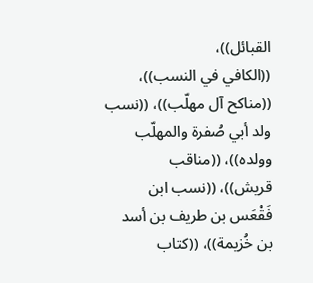القبائل))،
((الكافي في النسب))، ((مناكح آل مهلّب))، ((نسب ولد أبي صُفرة والمهلّب وولده))، ((مناقب
قريش))، ((نسب ابن فَقْعَس بن طريف بن أسد بن خُزيمة))، ((كتاب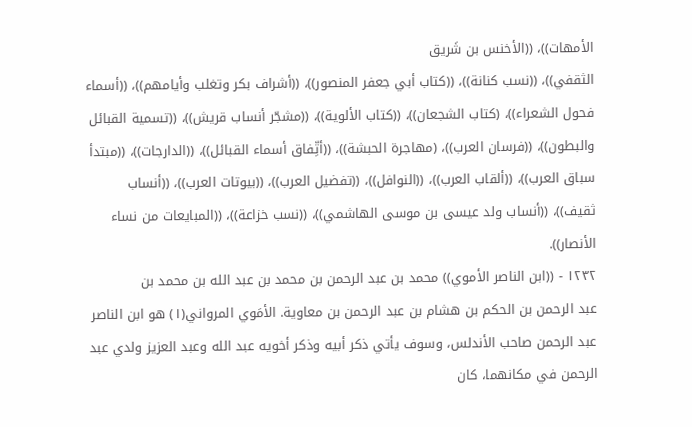الأمهات))، ((الأخنس بن شَريق
الثقفي))، ((نسب كنانة))، ((كتاب أبي جعفر المنصور))، ((أشراف بكر وتغلب وأيامهم))، ((أسماء
فحول الشعراء))، (كتاب الشجعان))، ((كتاب الألوية))، ((مشجّر أنساب قريش))، ((تسمية القبائل
والبطون))، ((فرسان العرب))، (مهاجرة الحبشة))، ((أتِّفاق أسماء القبائل))، ((الدارجات))، ((مبتدأ
سباق العرب))، ((ألقاب العرب))، ((النوافل))، ((تفضيل العرب))، ((بيوتات العرب))، ((أنساب
ثقيف))، ((أنساب ولد عيسى بن موسى الهاشمي))، ((نسب خزاعة))، ((المبايعات من نساء
الأنصار)).
١٢٣٢ - ((ابن الناصر الأموي)) محمد بن عبد الرحمن بن محمد بن عبد الله بن محمد بن
عبد الرحمن بن الحكم بن هشام بن عبد الرحمن بن معاوية. الأمَوي المرواني(١) هو ابن الناصر
عبد الرحمن صاحب الأندلس، وسوف يأتي ذكر أبيه وذكر أخويه عبد الله وعبد العزيز ولدي عبد
الرحمن في مكانهما، كان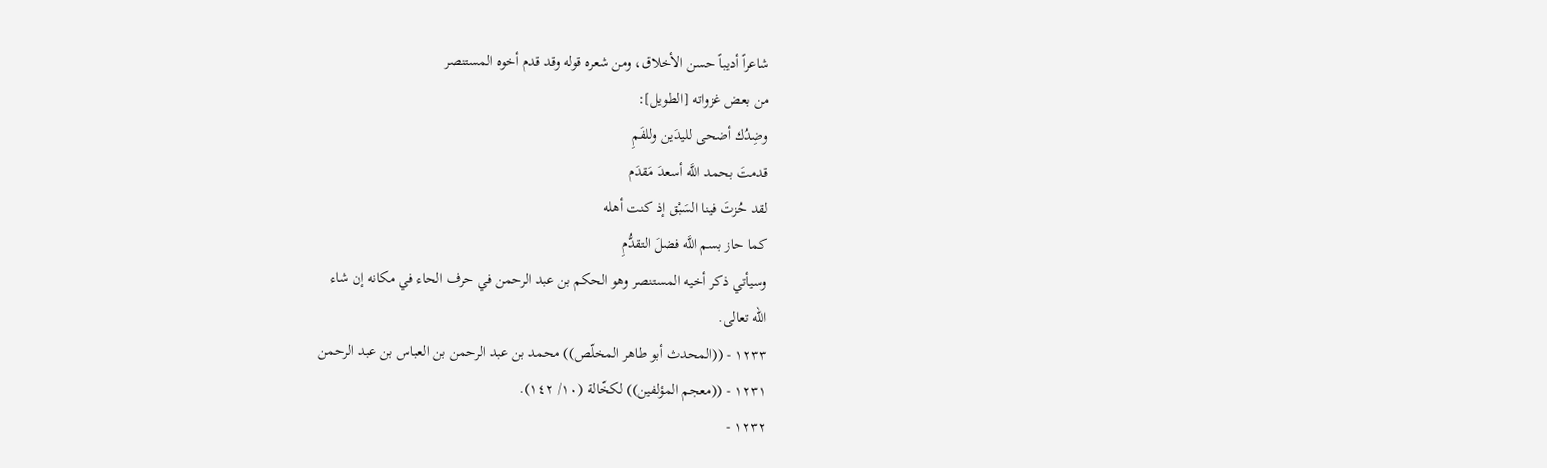شاعراً أديباً حسن الأخلاق، ومن شعره قوله وقد قدم أخوه المستنصر
من بعض غزواته [الطويل]:
وضِدُك أضحى لليدَين وللفَمِ
قدمتَ بحمد اللَّه أسعدَ مَقدَم
لقد حُزتَ فينا السَبْق إذ كنت أهله
كما حاز بسم اللَّه فضلَ التقدُّمِ
وسيأتي ذكر أخيه المستنصر وهو الحكم بن عبد الرحمن في حرف الحاء في مكانه إن شاء
الله تعالى.
١٢٣٣ - ((المحدث أبو طاهر المخلّص)) محمد بن عبد الرحمن بن العباس بن عبد الرحمن
١٢٣١ - ((معجم المؤلفين)) لكخّالة (١٠/ ١٤٢).
١٢٣٢ -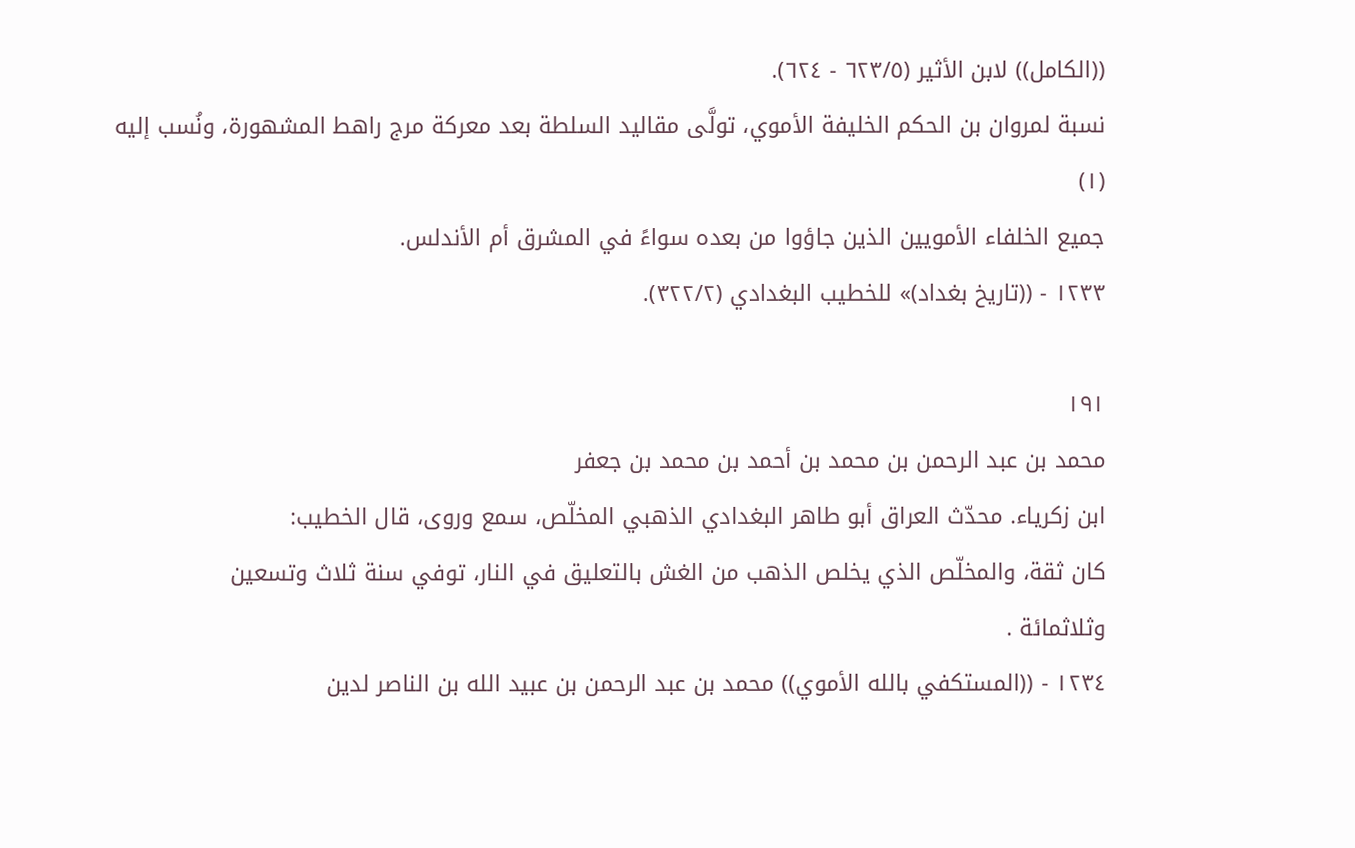((الكامل)) لابن الأثير (٦٢٣/٥ - ٦٢٤).
نسبة لمروان بن الحكم الخليفة الأموي، تولَّى مقاليد السلطة بعد معركة مرج راهط المشهورة، ونُسب إليه
(١)
جميع الخلفاء الأمويين الذين جاؤوا من بعده سواءً في المشرق أم الأندلس.
١٢٣٣ - ((تاريخ بغداد)» للخطيب البغدادي (٣٢٢/٢).

١٩١
محمد بن عبد الرحمن بن محمد بن أحمد بن محمد بن جعفر
ابن زكرياء. محدّث العراق أبو طاهر البغدادي الذهبي المخلّص، سمع وروى، قال الخطيب:
كان ثقة، والمخلّص الذي يخلص الذهب من الغش بالتعليق في النار، توفي سنة ثلاث وتسعين
وثلاثمائة .
١٢٣٤ - ((المستكفي بالله الأموي)) محمد بن عبد الرحمن بن عبيد الله بن الناصر لدين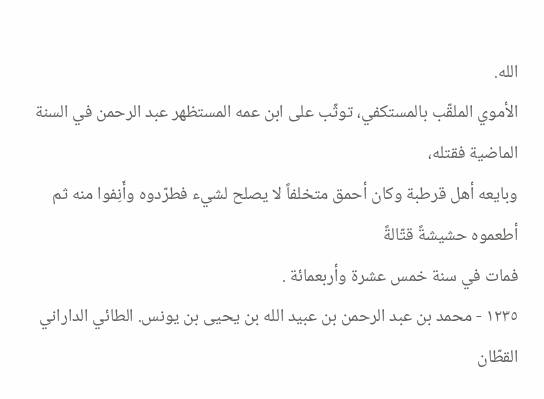الله.
الأموي الملقّب بالمستكفي، توثّب على ابن عمه المستظهر عبد الرحمن في السنة الماضية فقتله،
وبايعه أهل قرطبة وكان أحمق متخلفاً لا يصلح لشيء فطرّدوه وأَنِفوا منه ثم أطعموه حشيشةً قتّالةً
فمات في سنة خمس عشرة وأربعمائة .
١٢٣٥ - محمد بن عبد الرحمن بن عبيد الله بن يحيى بن يونس. الطائي الداراني القطّان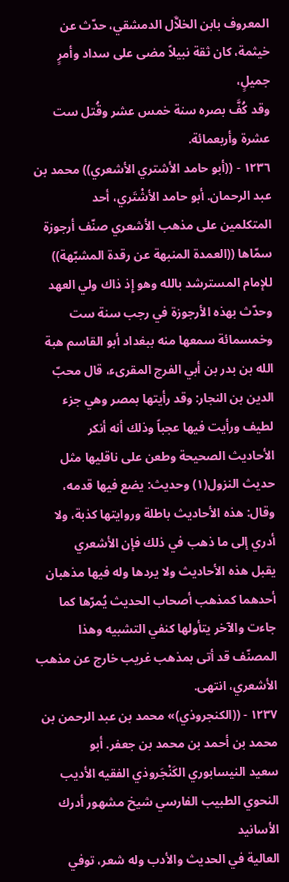المعروف بابن الخلاَّل الدمشقي، حدّث عن خيثمة، كان ثقة نبيلاً مضى على سداد وأمرٍ جميلٍ،
وقد كُفَّ بصره سنة خمس عشر وقُتل ست عشرة وأربعمائة.
١٢٣٦ - ((أبو حامد الأشتري الأشعري)) محمد بن عبد الرحمان. أبو حامد الأشْتَري، أحد
المتكلمين على مذهب الأشعري صنّف أرجوزة سمّاها ((العمدة المنبهة عن رقدة المشبّهة))
للإمام المسترشد بالله وهو إِذ ذاك ولي العهد وحدّث بهذه الأرجوزة في رجب سنة ست
وخمسمائة سمعها منه ببغداد أبو القاسم هبة الله بن بدر بن أبي الفرج المقرىء، قال محبّ
الدين بن النجار: وقد رأيتها بمصر وهي جزء لطيف ورأيت فيها عجباً وذلك أنه أنكر
الأحاديث الصحيحة وطعن على ناقليها مثل حديث النزول(١) وحديث: يضع فيها قدمه،
وقال: هذه الأحاديث باطلة وروايتها كذبة، ولا أدري إلى ما ذهب في ذلك فإن الأشعري
يقبل هذه الأحاديث ولا يردها وله فيها مذهبان أحدهما كمذهب أصحاب الحديث يُمرّها كما
جاءت والآخر يتأولها كنفي التشبيه وهذا المصنّف قد أتى بمذهب غريب خارج عن مذهب
الأشعري، انتهى.
١٢٣٧ - ((الكنجروذي)» محمد بن عبد الرحمن بن محمد بن أحمد بن محمد بن جعفر. أبو
سعيد النيسابوري الكَنْجَروذي الفقيه الأديب النحوي الطبيب الفارسي شيخ مشهور أدرك الأسانيد
العالية في الحديث والأدب وله شعر، توفي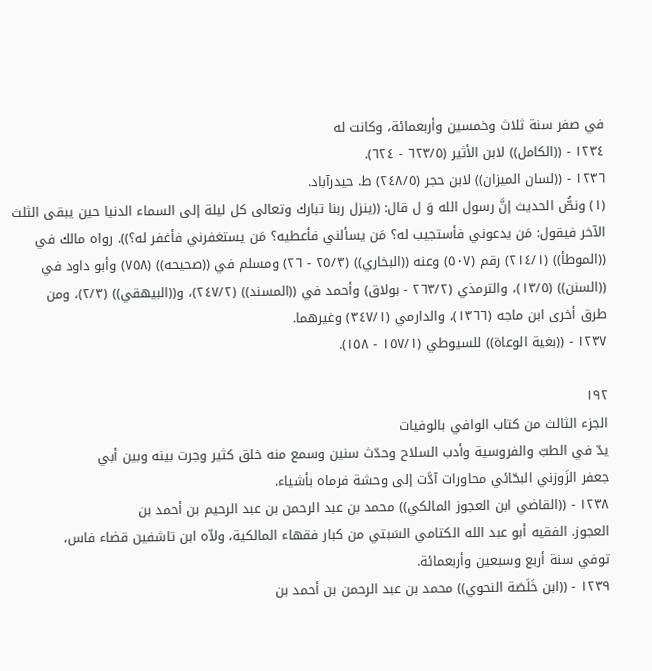في صفر سنة ثلاث وخمسين وأربعمائة، وكانت له
١٢٣٤ - ((الكامل)) لابن الأثير (٦٢٣/٥ - ٦٢٤).
١٢٣٦ - ((لسان الميزان)) لابن حجر (٢٤٨/٥) ط. حيدرآباد.
(١) ونصُّ الحديث إنَّ رسول الله وَ ل قال: ((ينزل ربنا تبارك وتعالى كل ليلة إلى السماء الدنيا حين يبقى الثلث
الآخر فيقول: مَن يدعوني فأستجيب له؟ مَن يسألني فأعطيه؟ مَن يستغفرني فأغفر له؟)). رواه مالك في
((الموطأ)) (٢١٤/١) رقم (٥٠٧) وعنه ((البخاري)) (٢٥/٣ - ٢٦) ومسلم في ((صحيحه)) (٧٥٨) وأبو داود في
((السنن)) (١٣/٥)، والترمذي (٢٦٣/٢ - بولاق) وأحمد في ((المسند)) (٢٤٧/٢)، و((البيهقي)) (٢/٣)، ومن
طرق أخرى ابن ماجه (١٣٦٦)، والدارمي (٣٤٧/١) وغيرهما.
١٢٣٧ - ((بغية الوعاة)) للسيوطي (١٥٧/١ - ١٥٨).

١٩٢
الجزء الثالث من كتاب الوافي بالوفيات
يدّ في الطبّ والفروسية وأدب السلاح وحدّث سنين وسمع منه خلق كثير وجرت بينه وبين أبي
جعفر الزَوزني البحّائي محاورات آدَّت إلى وحشة فرماه بأشياء.
١٢٣٨ - ((القاضي ابن العجوز المالكي)) محمد بن عبد الرحمن بن عبد الرحيم بن أحمد بن
العجوز. الفقيه أبو عبد الله الكتامي السَبتي من كبار فقهاء المالكية، ولاّه ابن تاشفين قضاء فاس،
توفي سنة أربع وسبعين وأربعمائة.
١٢٣٩ - ((ابن خَلَصَة النحوي)) محمد بن عبد الرحمن بن أحمد بن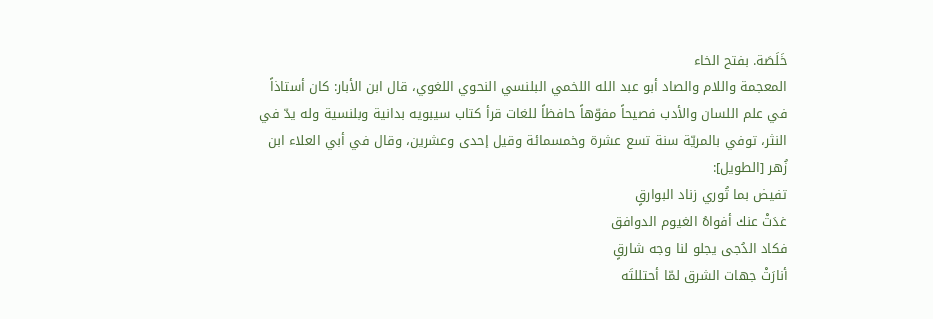خَلَصَة. بفتح الخاء
المعجمة واللام والصاد أبو عبد الله اللخمي البلنسي النحوي اللغوي، قال ابن الأبار: كان أستاذاً
في علم اللسان والأدب فصيحاً مفوّهاً حافظاً للغات قرأ كتاب سيبويه بدانية وبلنسية وله يدّ في
النثر، توفي بالمريّة سنة تسع عشرة وخمسمائة وقيل إحدى وعشرين، وقال في أبي العلاء ابن
زُهر [الطويل]:
تفيض بما تُوري زناد البوارقٍ
غدَتْ عنك أفواهُ الغيوم الدوافق
فكاد الدُجى يجلو لنا وجه شارقٍ
أنارَتْ جهات الشرق لمّا أحتللتَه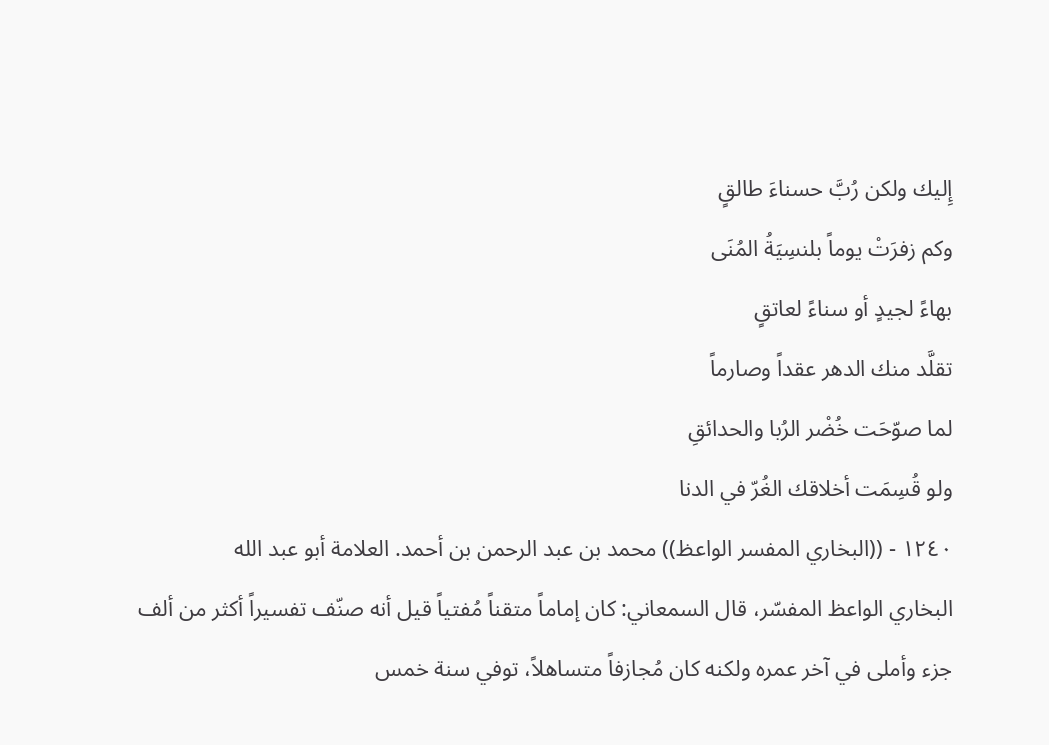إِليك ولكن رُبَّ حسناءَ طالقٍ
وكم زفرَتْ يوماً بلنسِيَةُ المُنَی
بهاءً لجيدٍ أو سناءً لعاتقٍ
تقلَّد منك الدهر عقداً وصارماً
لما صوّحَت خُضْر الرُبا والحدائقِ
ولو قُسِمَت أخلاقك الغُرّ في الدنا
١٢٤٠ - ((البخاري المفسر الواعظ)) محمد بن عبد الرحمن بن أحمد. العلامة أبو عبد الله
البخاري الواعظ المفسّر، قال السمعاني: كان إماماً متقناً مُفتياً قيل أنه صنّف تفسيراً أكثر من ألف
جزء وأملى في آخر عمره ولكنه كان مُجازفاً متساهلاً، توفي سنة خمس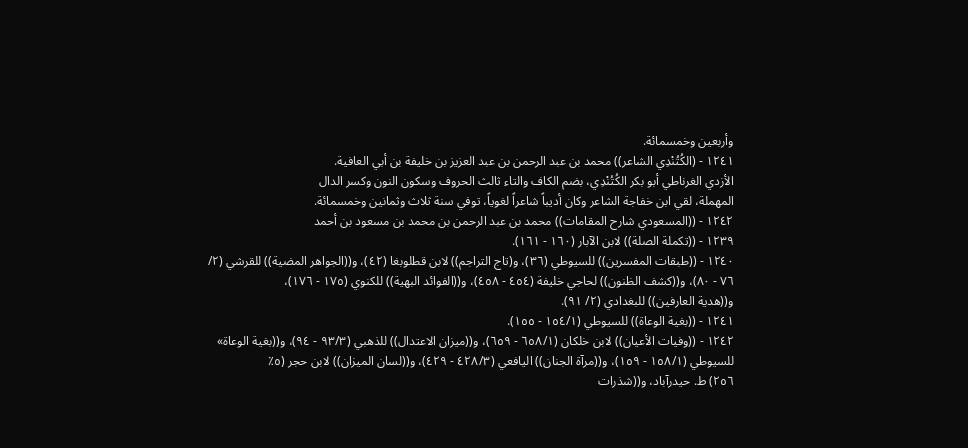وأربعين وخمسمائة.
١٢٤١ - (الكُتُنْدِي الشاعر)) محمد بن عبد الرحمن بن عبد العزيز بن خليفة بن أبي العافية.
الأزدي الغرناطي أبو بكر الكُتُنْدِي، بضم الكاف والتاء ثالث الحروف وسكون النون وكسر الدال
المهملة، لقي ابن خفاجة الشاعر وكان أديباً شاعراً لغوياً، توفي سنة ثلاث وثمانين وخمسمائة.
١٢٤٢ - ((المسعودي شارح المقامات)) محمد بن عبد الرحمن بن محمد بن مسعود بن أحمد
١٢٣٩ - ((تكملة الصلة)) لابن الآبار (١٦٠ - ١٦١).
١٢٤٠ - ((طبقات المفسرين)) للسيوطي (٣٦)، و(تاج التراجم)) لابن قطلوبغا (٤٢)، و((الجواهر المضية)) للقرشي (٢/
٧٦ - ٨٠)، و((كشف الظنون)) لحاجي خليفة (٤٥٤ - ٤٥٨)، و((الفوائد البهية)) للكنوي (١٧٥ - ١٧٦)،
و((هدية العارفين)) للبغدادي (٢/ ٩١).
١٢٤١ - ((بغية الوعاة)) للسيوطي (١٥٤/١ - ١٥٥).
١٢٤٢ - ((وفيات الأعيان)) لابن خلكان (٦٥٨/١ - ٦٥٩)، و((ميزان الاعتدال)) للذهبي (٩٣/٣ - ٩٤)، و((بغية الوعاة»
للسيوطي (١٥٨/١ - ١٥٩)، و((مرآة الجنان)) اليافعي (٤٢٨/٣ - ٤٢٩)، و((لسان الميزان)) لابن حجر (٥٪
٢٥٦) ط. حيدرآباد، و((شذرات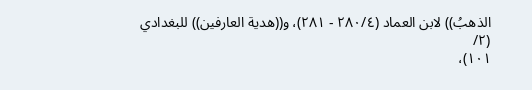الذهبُ)) لابن العماد (٢٨٠/٤ - ٢٨١)، و((هدية العارفين)) للبغدادي (٢/
١٠١)،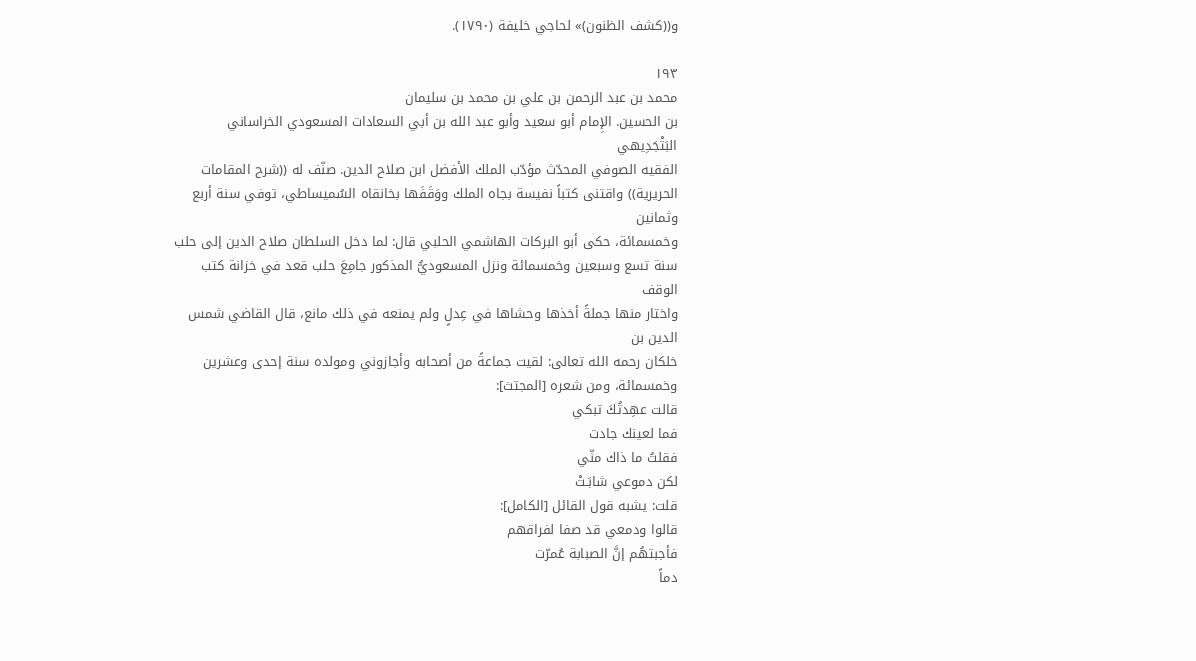و((كشف الظنون)» لحاجي خليفة (١٧٩٠).

١٩٣
محمد بن عبد الرحمن بن علي بن محمد بن سليمان
بن الحسين. الإِمام أبو سعيد وأبو عبد الله بن أبي السعادات المسعودي الخراساني البَتْجَدِيهي
الفقيه الصوفي المحدّث مؤدّب الملك الأفضل ابن صلاح الدين. صنّف له ((شرح المقامات
الحريرية)) واقتنى كتباً نفيسة بجاه الملك ووَقَفَها بخانقاه السُميساطي، توفي سنة أربع وثمانين
وخمسمائة، حكى أبو البركات الهاشمي الحلبي قال: لما دخل السلطان صلاح الدين إلى حلب
سنة تسع وسبعين وخمسمائة ونزل المسعوديُّ المذكور جامِعَ حلب قعد في خزانة كتب الوقف
واختار منها جملةً أخذها وحشاها في عِدلٍ ولم يمنعه في ذلك مانع، قال القاضي شمس الدين بن
خلكان رحمه الله تعالى: لقيت جماعةً من أصحابه وأجازوني ومولده سنة إحدى وعشرين
وخمسمائة، ومن شعره [المجتث]:
قالت عهِدتُكَ تبكي
فما لعينك جادت
فقلتُ ما ذاك منّي
لكن دموعي شابَـتْ
قلت: يشبه قول القائل [الكامل]:
قالوا ودمعي قد صفا لفراقهم
فأجبتهُم إنَّ الصبابة عُمرّت
دماً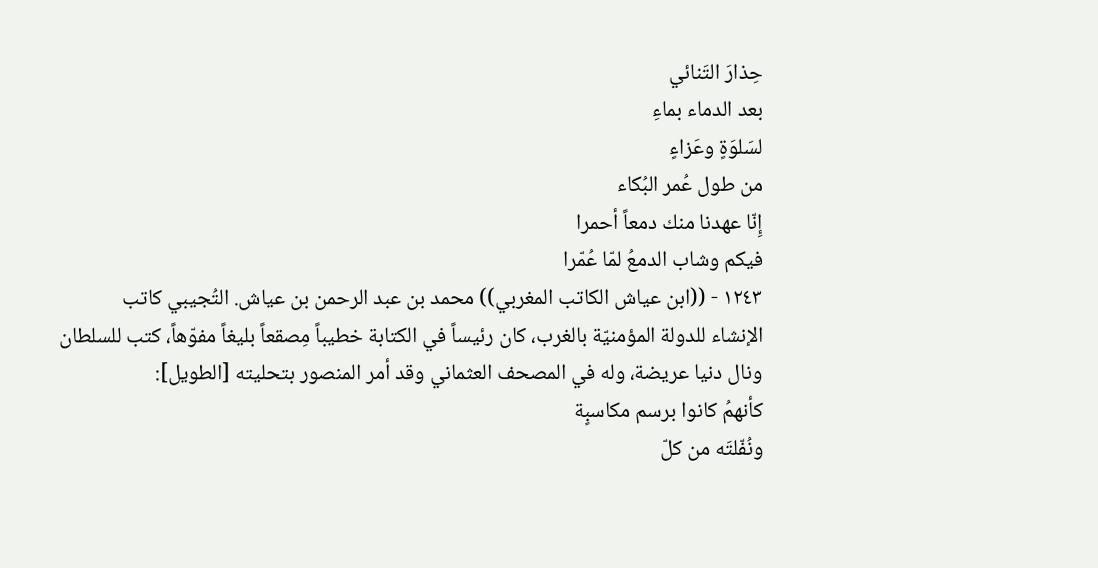حِذارَ التَنائي
بعد الدماء بماءِ
لسَلوَةٍ وعَزاءٍ
من طول عُمر البُكاء
إِنّا عهدنا منك دمعاً أحمرا
فيكم وشاب الدمعُ لمّا عُمّرا
١٢٤٣ - ((ابن عياش الكاتب المغربي)) محمد بن عبد الرحمن بن عياش. التُجيبي كاتب
الإنشاء للدولة المؤمنيّة بالغرب، كان رئيساً في الكتابة خطيباً مِصقعاً بليغاً مفوّهاً، كتب للسلطان
ونال دنيا عريضة، وله في المصحف العثماني وقد أمر المنصور بتحليته [الطويل]:
كأنهمُ كانوا برسم مكاسبٍة
ونُفّلتَه من كلّ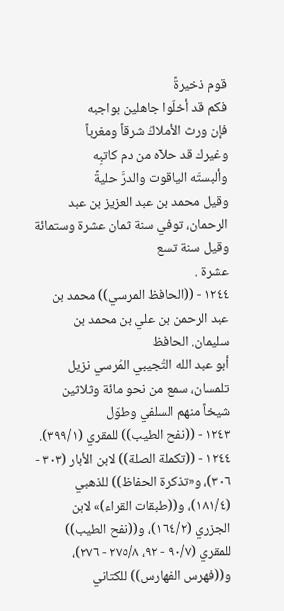قوم ذخيرةً
فكم قد أخلّوا جاهلين بواجبه
فإن ورث الأملاكُ شرقاً ومغرباً
وغيرك قد حلآه من دم كاتبِه
وألبستَه الياقوت والدرَّ حليةً
وقيل محمد بن عبد العزيز بن عبد الرحمان، توفي سنة ثمان عشرة وستمائة وقيل سنة تسع
عشرة .
١٢٤٤ - ((الحافظ المرسي)) محمد بن عبد الرحمن بن علي بن محمد بن سليمان. الحافظ
أبو عبد الله التُجيبي المُرسي نزيل تلمسان، سمع من نحو مائة وثلاثين شيخاً منهم السلفي وطوّل
١٢٤٣ - ((نفح الطيب)) للمقري (٣٩٩/١).
١٢٤٤ - ((تكملة الصلة)) لابن الأبار (٣٠٣ - ٣٠٦)، و«تذكرة الحفاظ)) للذهبي (١٨١/٤)، و((طبقات القراء)» لابن
الجزري (١٦٤/٢)، و((نفح الطيب)) للمقري (٩٠/٧ - ٩٢، ٢٧٥/٨ - ٢٧٦)، و((فهرس الفهارس)) للكتاني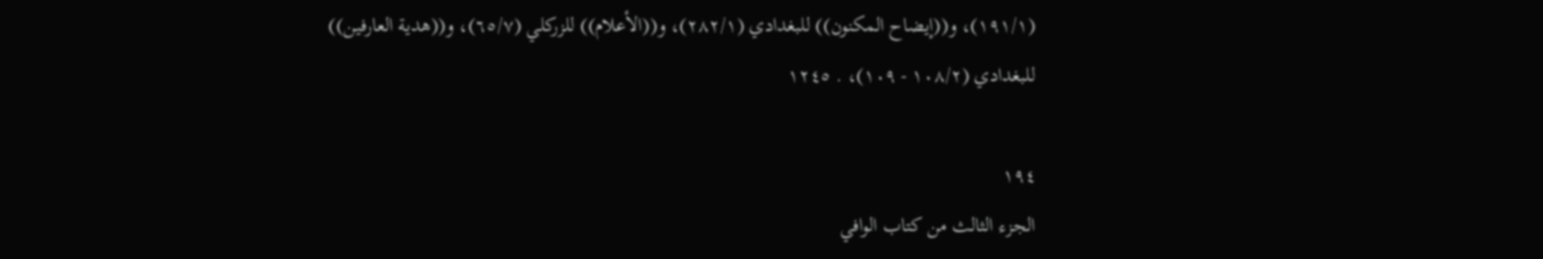(١٩١/١)، و((إيضاح المكنون)) للبغدادي (٢٨٢/١)، و((الأعلام)) للزركلي (٦٥/٧)، و((هدية العارفين))
للبغدادي (١٠٨/٢ - ١٠٩)، . ١٢٤٥

١٩٤
الجزء الثالث من كتاب الوافي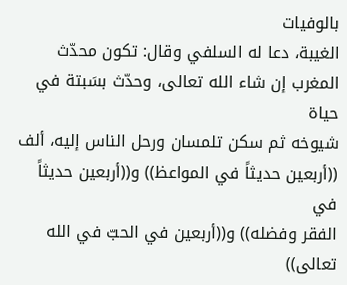بالوفيات
الغيبة، دعا له السلفي وقال: تكون محدّث المغرب إن شاء الله تعالى، وحدّث بسَبتة في حياة
شيوخه ثم سكن تلمسان ورحل الناس إليه، ألف ((أربعين حديثاً في المواعظ)) و((أربعين حديثاً في
الفقر وفضله)) و((أربعين في الحبّ في الله تعالى))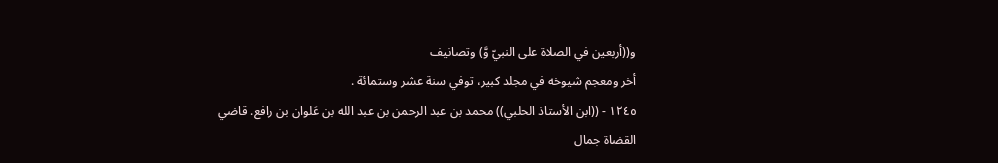و((أربعين في الصلاة على النبيّ وَّ) وتصانيف
أخر ومعجم شيوخه في مجلد كبير، توفي سنة عشر وستمائة .
١٢٤٥ - ((ابن الأستاذ الحلبي)) محمد بن عبد الرحمن بن عبد الله بن عَلوان بن رافع. قاضي
القضاة جمال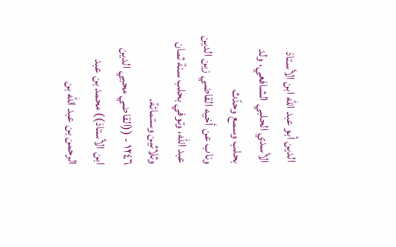الدين أبو عبد الله ابن الأستاذ الأسدي الحلبي الشافعي، ولد بحلب وسمع وحدّث
وناب عن أخيه القاضي زين الدين عبد الله، وتوفي بحلب سنة ثمان وثلاثين وستمائة.
١٢٤٦ - ((القاضي محيي الدين ابن الأستاذ)) محمد بن عبد الرحمن بن عبد الله بن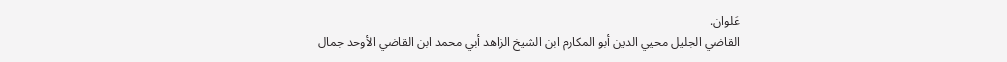عَلوان.
القاضي الجليل محيي الدين أبو المكارم ابن الشيخ الزاهد أبي محمد ابن القاضي الأوحد جمال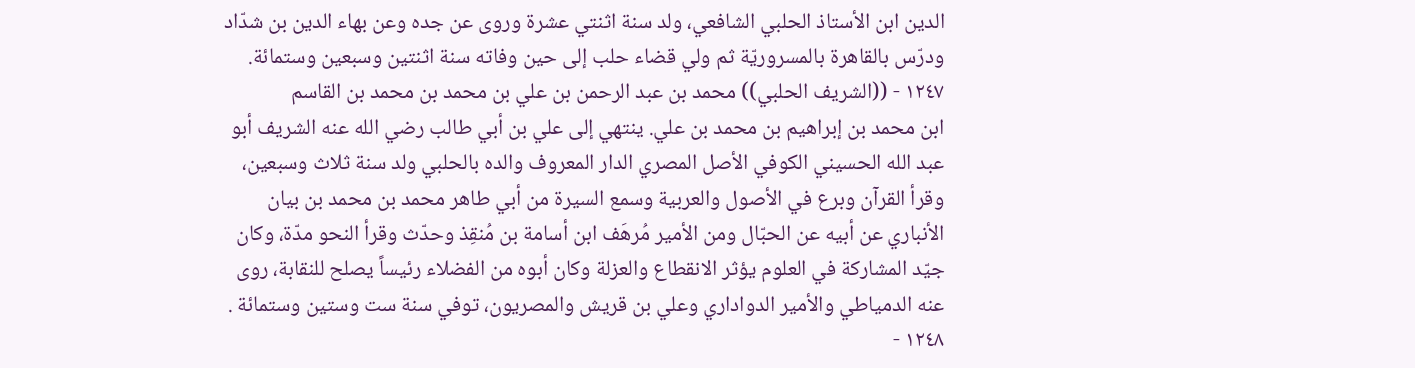الدين ابن الأستاذ الحلبي الشافعي، ولد سنة اثنتي عشرة وروى عن جده وعن بهاء الدين بن شدّاد
ودرّس بالقاهرة بالمسروريّة ثم ولي قضاء حلب إلى حين وفاته سنة اثنتين وسبعين وستمائة.
١٢٤٧ - ((الشريف الحلبي)) محمد بن عبد الرحمن بن علي بن محمد بن محمد بن القاسم
ابن محمد بن إبراهيم بن محمد بن علي. ينتهي إلى علي بن أبي طالب رضي الله عنه الشريف أبو
عبد الله الحسيني الكوفي الأصل المصري الدار المعروف والده بالحلبي ولد سنة ثلاث وسبعين،
وقرأ القرآن وبرع في الأصول والعربية وسمع السيرة من أبي طاهر محمد بن محمد بن بيان
الأنباري عن أبيه عن الحبّال ومن الأمير مُرهَف ابن أسامة بن مُنقِذ وحدّث وقرأ النحو مدّة، وكان
جيّد المشاركة في العلوم يؤثر الانقطاع والعزلة وكان أبوه من الفضلاء رئيساً يصلح للنقابة، روى
عنه الدمياطي والأمير الدواداري وعلي بن قريش والمصريون، توفي سنة ست وستين وستمائة .
١٢٤٨ -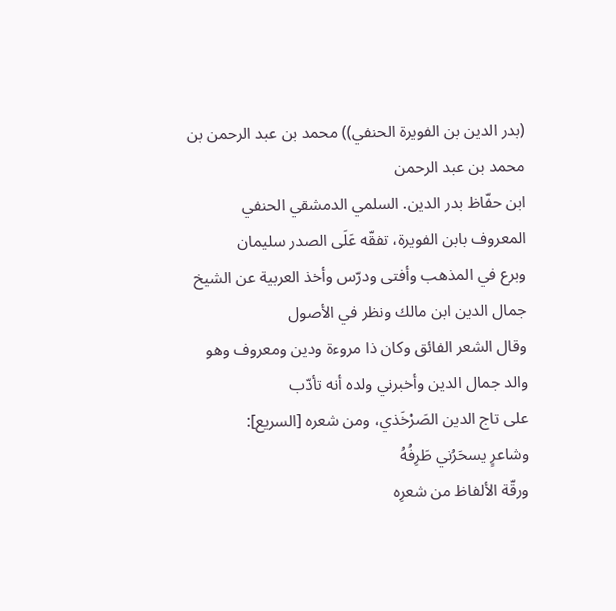(بدر الدين بن الفويرة الحنفي)) محمد بن عبد الرحمن بن محمد بن عبد الرحمن
ابن حفّاظ بدر الدين. السلمي الدمشقي الحنفي المعروف بابن الفويرة، تفقّه عَلَى الصدر سليمان
وبرع في المذهب وأفتى ودرّس وأخذ العربية عن الشيخ جمال الدين ابن مالك ونظر في الأصول
وقال الشعر الفائق وكان ذا مروءة ودين ومعروف وهو والد جمال الدين وأخبرني ولده أنه تأدّب
على تاج الدين الصَرْخَذي، ومن شعره [السريع]:
وشاعرٍ يسحَرُني طَرِفُهُ
ورقّة الألفاظ من شعرِه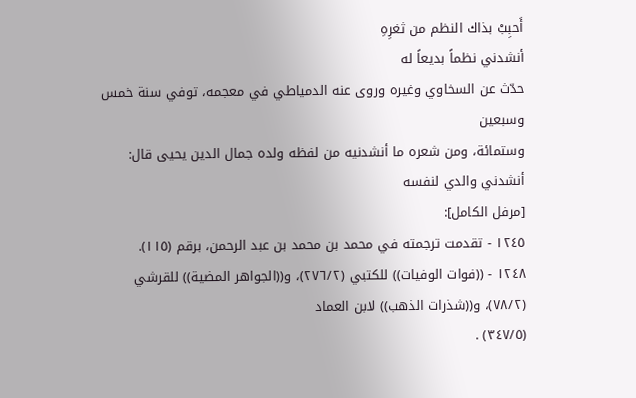أَحبِبْ بذاك النظم من ثغرِهِ
أنشدني نظماً بديعاً له
حدّث عن السخاوي وغيره وروى عنه الدمياطي في معجمه، توفي سنة خمس وسبعين
وستمائة، ومن شعره ما أنشدنيه من لفظه ولده جمال الدين يحيى قال: أنشدني والدي لنفسه
[مرفل الكامل]:
١٢٤٥ - تقدمت ترجمته في محمد بن محمد بن عبد الرحمن، برقم (١١٥).
١٢٤٨ - ((فوات الوفيات)) للكتبي (٢٧٦/٢)، و((الجواهر المضية)) للقرشي (٧٨/٢)، و((شذرات الذهب)) لابن العماد
(٣٤٧/٥) .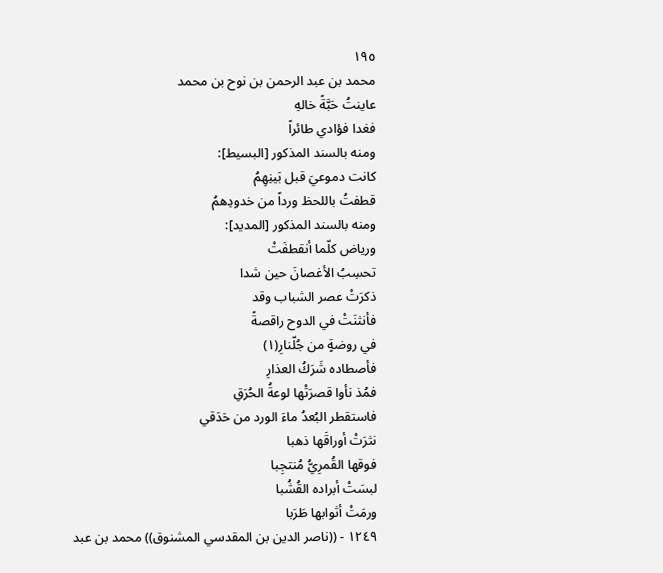١٩٥
محمد بن عبد الرحمن بن نوح بن محمد
عاينتُ حَبَّةً خالهِ
فغدا فؤادي طائراً
ومنه بالسند المذكور [البسيط]:
كانت دموعيَ قبل بَينِهِمُ
قطفتُ باللحظ ورداً من خدودِهمُ
ومنه بالسند المذكور [المديد]:
ورياض كلّما أنقطفَتْ
تحسِبُ الأغصانَ حين شدا
ذكرَتْ عصر الشباب وقد
فأنثنَتْ في الدوح راقصةً
في روضةٍ من جُلّنارِ(١)
فأصطاده شَرَكُ العذارِ
فمُذ نأوا قصرَتْها لوعةُ الحُرَقِ
فاستقطر البُعدُ ماءَ الورد من حَدَقي
نثرَتْ أوراقَها ذهبا
فوقها القُمرِيُّ مُنتجِبا
لبسَتْ أبراده القُشُبا
ورمَتْ أثوابها طَرَبا
١٢٤٩ - ((ناصر الدين بن المقدسي المشنوق)) محمد بن عبد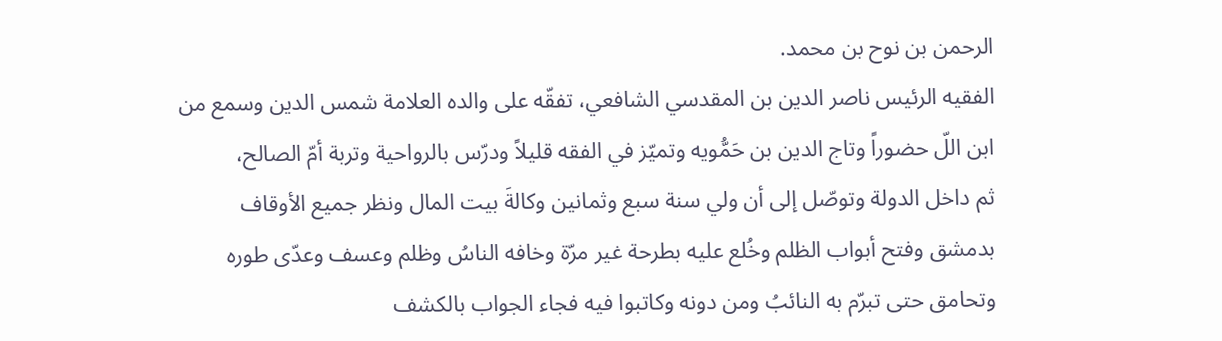الرحمن بن نوح بن محمد.
الفقيه الرئيس ناصر الدين بن المقدسي الشافعي، تفقّه على والده العلامة شمس الدين وسمع من
ابن اللّ حضوراً وتاج الدين بن حَمُّويه وتميّز في الفقه قليلاً ودرّس بالرواحية وتربة أمّ الصالح،
ثم داخل الدولة وتوصّل إلى أن ولي سنة سبع وثمانين وكالةَ بيت المال ونظر جميع الأوقاف
بدمشق وفتح أبواب الظلم وخُلع عليه بطرحة غير مرّة وخافه الناسُ وظلم وعسف وعدّى طوره
وتحامق حتى تبرّم به النائبُ ومن دونه وكاتبوا فيه فجاء الجواب بالكشف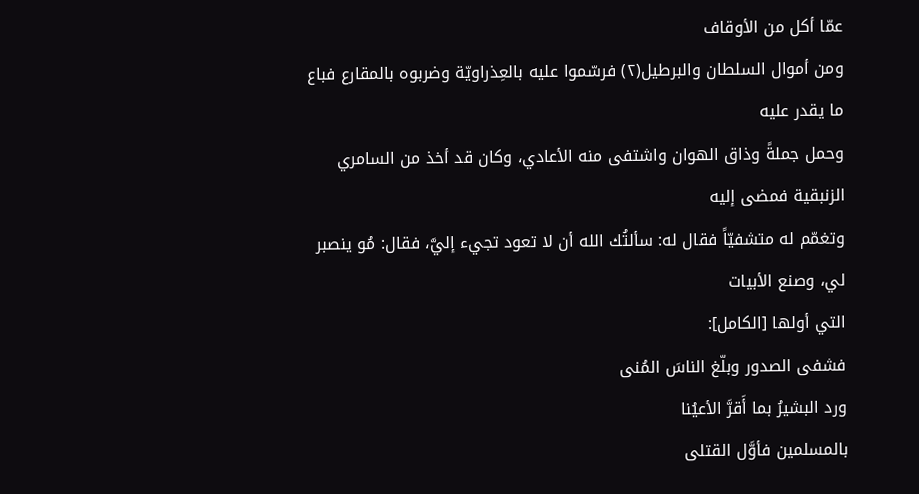عمّا أكل من الأوقاف
ومن أموال السلطان والبرطيل(٢) فرسّموا عليه بالعِذراويّة وضربوه بالمقارع فباع ما يقدر عليه
وحمل جملةً وذاق الهوان واشتفى منه الأعادي، وكان قد أخذ من السامري الزنبقية فمضى إليه
وتغمّم له متشفيّاً فقال له: سألتُك الله أن لا تعود تجيء إليَّ، فقال: مُو ينصبر لي، وصنع الأبيات
التي أولها [الكامل]:
فشفى الصدور وبلّغ الناسَ المُنى
ورد البشيرُ بما أَقرَّ الأعيُنا
بالمسلمين فأوَّل القتلى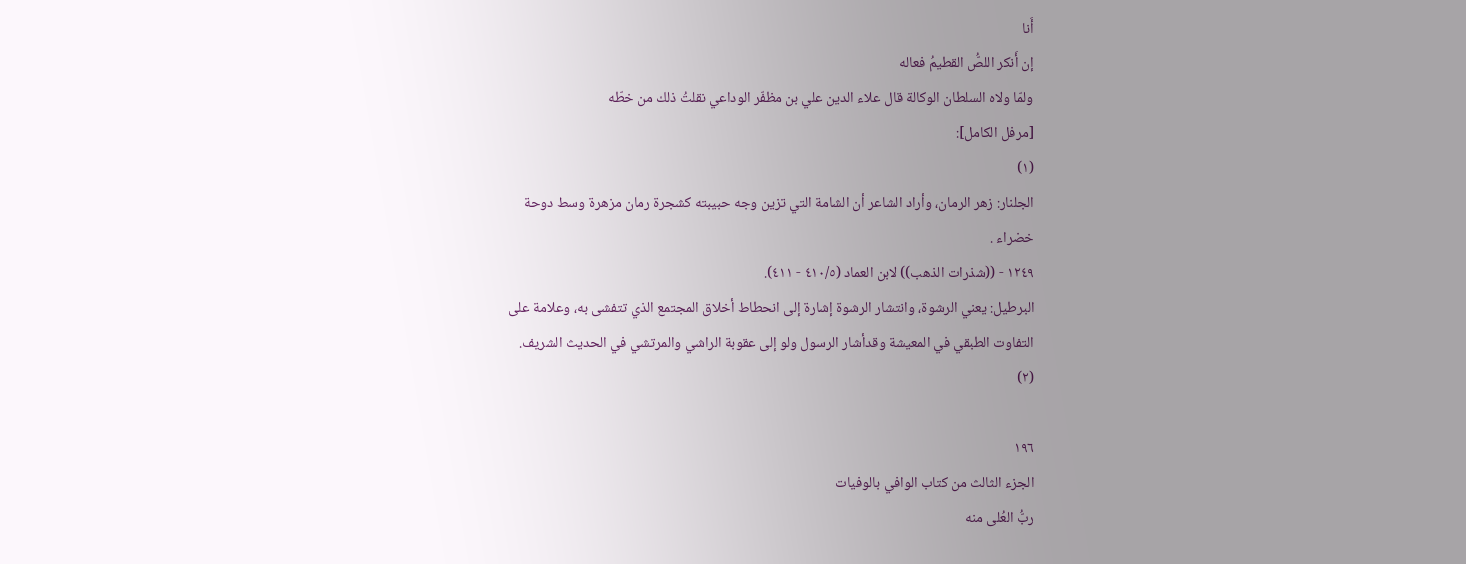أَنا
إن أَنكر اللصُّ القطيمُ فعاله
ولمّا ولاه السلطان الوكالة قال علاء الدين علي بن مظفّر الوداعي نقلتُ ذلك من خطّه
[مرفل الكامل]:
(١)
الجلنار: زهر الرمان، وأراد الشاعر أن الشامة التي تزين وجه حبيبته كشجرة رمان مزهرة وسط دوحة
خضراء .
١٢٤٩ - ((شذرات الذهب)) لابن العماد (٤١٠/٥ - ٤١١).
البرطيل: يعني الرشوة، وانتشار الرشوة إشارة إلى انحطاط أخلاق المجتمع الذي تتفشى به، وعلامة على
التفاوت الطبقي في المعيشة وقدأشار الرسول ولو إلى عقوبة الراشي والمرتشي في الحديث الشريف.
(٢)

١٩٦
الجزء الثالث من كتاب الوافي بالوفيات
ربُّ العُلى منه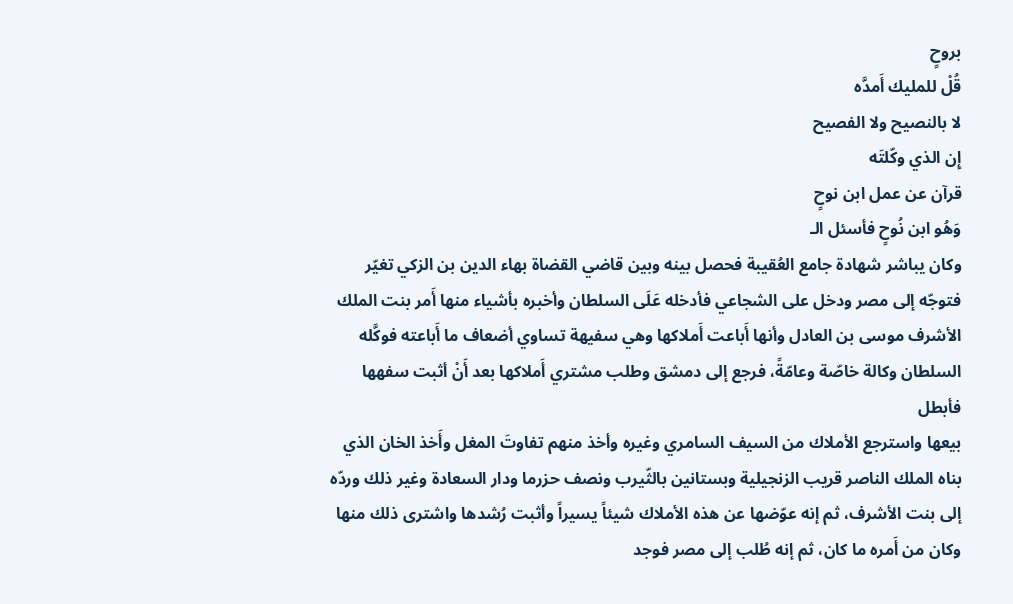بروحٍ
قُلْ للمليك أَمدَّه
لا بالنصيح ولا الفصيح
إِن الذي وكّلتَه
قرآن عن عمل ابن نوحٍ
وَهُو ابن نُوحٍ فأسئل الـ
وكان يباشر شهادة جامع العُقيبة فحصل بينه وبين قاضي القضاة بهاء الدين بن الزكي تغيّر
فتوجّه إلى مصر ودخل على الشجاعي فأدخله عَلَى السلطان وأخبره بأشياء منها أَمر بنت الملك
الأشرف موسى بن العادل وأنها أَباعت أَملاكها وهي سفيهة تساوي أضعاف ما أَباعته فوكَّله
السلطان وكالة خاصّة وعامّةً، فرجع إلى دمشق وطلب مشتري أَملاكها بعد أَنْ أثبت سفهها فأبطل
بيعها واسترجع الأملاك من السيف السامري وغيره وأخذ منهم تفاوتَ المغل وأَخذ الخان الذي
بناه الملك الناصر قريب الزنجيلية وبستانين بالثّيرب ونصف حزرما ودار السعادة وغير ذلك وردّه
إلى بنت الأشرف، ثم إنه عوّضها عن هذه الأملاك شيئاً يسيراً وأثبت رُشدها واشترى ذلك منها
وكان من أَمره ما كان، ثم إنه طُلب إلى مصر فوجد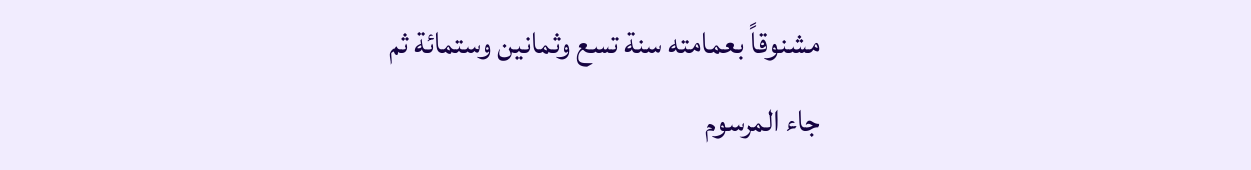مشنوقاً بعمامته سنة تسع وثمانين وستمائة ثم
جاء المرسوم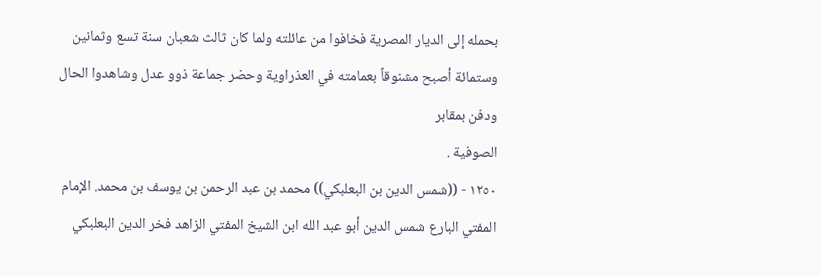بحمله إلى الديار المصرية فخافوا من عائلته ولما كان ثالث شعبان سنة تسع وثمانين
وستمائة أصبح مشنوقاً بعمامته في العذراوية وحضر جماعة ذوو عدل وشاهدوا الحال ودفن بمقابر
الصوفية .
١٢٥٠ - ((شمس الدين بن البعلبكي)) محمد بن عبد الرحمن بن يوسف بن محمد. الإمام
المفتي البارع شمس الدين أبو عبد الله ابن الشيخ المفتي الزاهد فخر الدين البعلبكي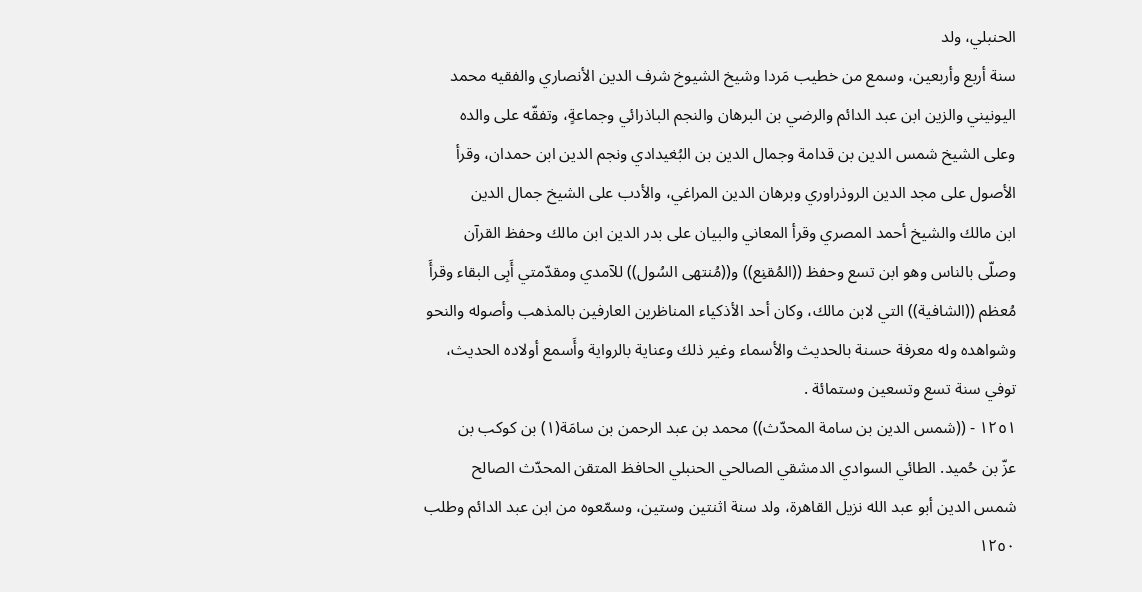الحنبلي، ولد
سنة أربع وأربعين، وسمع من خطيب مَردا وشيخ الشيوخ شرف الدين الأنصاري والفقيه محمد
اليونيني والزين ابن عبد الدائم والرضي بن البرهان والنجم الباذرائي وجماعةٍ، وتفقّه على والده
وعلى الشيخ شمس الدين بن قدامة وجمال الدين بن البُغيدادي ونجم الدين ابن حمدان، وقرأ
الأصول على مجد الدين الروذراوري وبرهان الدين المراغي، والأدب على الشيخ جمال الدين
ابن مالك والشيخ أحمد المصري وقرأ المعاني والبيان على بدر الدين ابن مالك وحفظ القرآن
وصلّى بالناس وهو ابن تسع وحفظ ((المُقنِع)) و((مُنتهى السُول)) للآمدي ومقدّمتي أَبِى البقاء وقرأَ
مُعظم ((الشافية)) التي لابن مالك، وكان أحد الأذكياء المناظرين العارفين بالمذهب وأصوله والنحو
وشواهده وله معرفة حسنة بالحديث والأسماء وغير ذلك وعناية بالرواية وأَسمع أولاده الحديث،
توفي سنة تسع وتسعين وستمائة .
١٢٥١ - ((شمس الدين بن سامة المحدّث)) محمد بن عبد الرحمن بن سامَة(١) بن كوكب بن
عزّ بن حُميد. الطائي السوادي الدمشقي الصالحي الحنبلي الحافظ المتقن المحدّث الصالح
شمس الدين أبو عبد الله نزيل القاهرة، ولد سنة اثنتين وستين، وسمّعوه من ابن عبد الدائم وطلب
١٢٥٠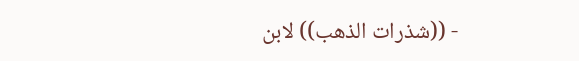- ((شذرات الذهب)) لابن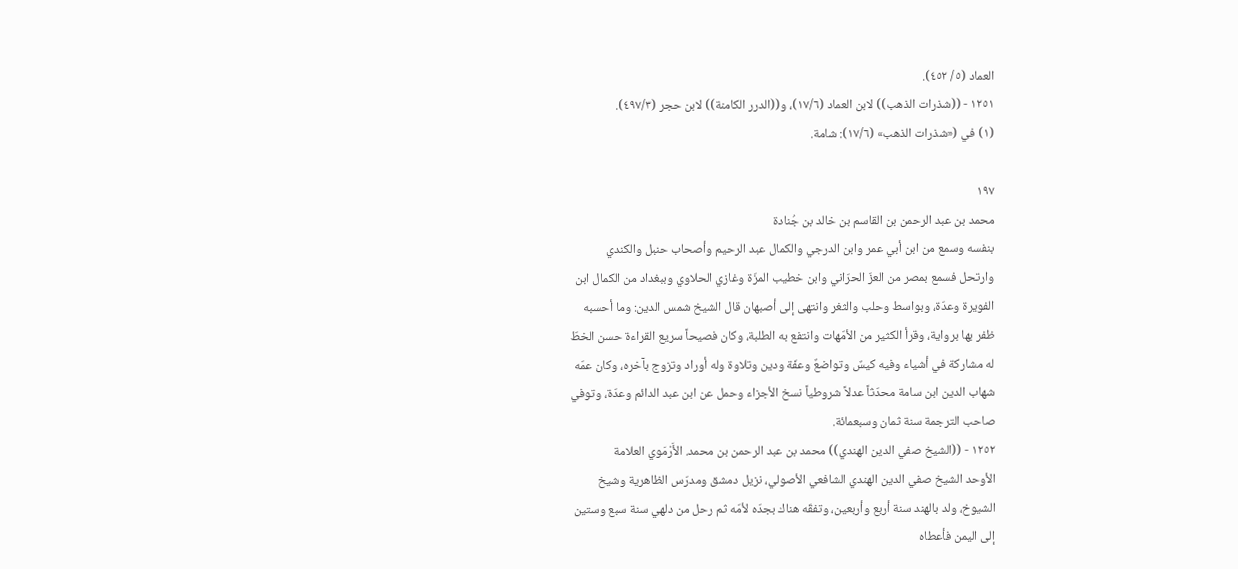العماد (٥/ ٤٥٢).
١٢٥١ - ((شذرات الذهب)) لابن العماد (١٧/٦)، و((الدرر الكامنة)) لابن حجر (٤٩٧/٣).
(١) في («شذرات الذهب» (١٧/٦): شامة.

١٩٧
محمد بن عبد الرحمن بن القاسم بن خالد بن جُنادة
بنفسه وسمع من ابن أبي عمر وابن الدرجي والكمال عبد الرحيم وأصحاب حنبل والكندي
وارتحل فسمع بمصر من العزّ الحرّاني وابن خطيب المزّة وغازي الحلاوي وببغداد من الكمال ابن
الفويرة وعدّة، وبواسط وحلب والثغر وانتهى إلى أصبهان قال الشيخ شمس الدين: وما أحسبه
ظفر بها برواية، وقرأ الكثير من الأمّهات وانتفع به الطلبة، وكان فصيحاً سريع القراءة حسن الخطّ
له مشاركة في أشياء وفيه كيسٌ وتواضعٌ وعفّة ودين وتلاوة وله أوراد وتزوج بآخره، وكان عمّه
شهاب الدين ابن سامة محدّثاً عدلاً شروطياً نسخ الأجزاء وحمل عن ابن عبد الدائم وعدّة، وتوفي
صاحب الترجمة سنة ثمان وسبعمائة.
١٢٥٢ - ((الشيخ صفي الدين الهندي)) محمد بن عبد الرحمن بن محمد. الأَرْمَوي العلامة
الأوحد الشيخ صفي الدين الهندي الشافعي الأصولي، نزيل دمشق ومدرّس الظاهرية وشيخ
الشيوخ، ولد بالهند سنة أربع وأربعين، وتفقّه هناك بجدّه لأمّه ثم رحل من دلهي سنة سبع وستين
إلى اليمن فأعطاه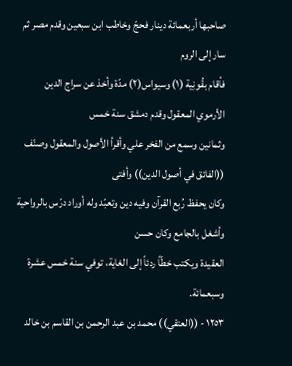صاحبها أربعمائة دينار فحجّ وخاطب ابن سبعين وقدم مصر ثم سار إلى الروم
فأقام بقُونِية (١) وسيواس(٢) مدّة وأخذ عن سراج الدين الأرموي المعقول وقدم دمشق سنة خمس
وثمانين وسمع من الفخر علي وأقرأ الأصول والمعقول وصنّف ((الفائق في أصول الدين)) وأفتى
وكان يحفظ رُبع القرآن وفيه دين وتعبّد وله أوراد درّس بالرواحية وأشغل بالجامع وكان حسن
العقيدة ويكتب خطّاً ردئاً إلى الغاية، توفي سنة خمس عشرة وسبعمائة.
١٢٥٣ - ((العتقي)) محمد بن عبد الرحمن بن القاسم بن خالد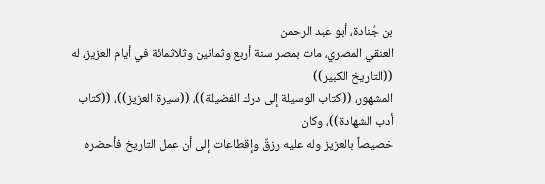بن جُنادة، أبو عبد الرحمن
العنقي المصري، مات بمصر سنة أربع وثمانين وثلاثمائة في أيام العزيز، له ((التاريخ الكبير))
المشهور، ((كتاب الوسيلة إلى درك الفضيلة))، ((سيرة العزيز))، ((كتاب أدب الشهادة))، وكان
خصيصاً بالعزيز وله عليه رزقٌ وإقطاعات إلى أن عمل التاريخ فأحضره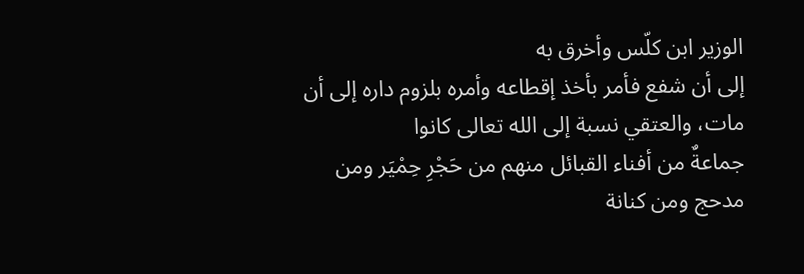الوزير ابن كلّس وأخرق به
إلى أن شفع فأمر بأخذ إقطاعه وأمره بلزوم داره إلى أن مات، والعتقي نسبة إلى الله تعالى كانوا
جماعةٌ من أفناء القبائل منهم من حَجْرِ حِمْيَر ومن مدحج ومن كنانة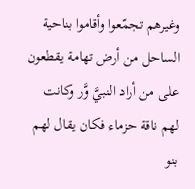وغيرهم تجمّعوا وأقاموا بناحية
الساحل من أرض تهامة يقطعون على من أراد النبيَّ وَّر وكانت لهم ناقة حزماء فكان يقال لهم بنو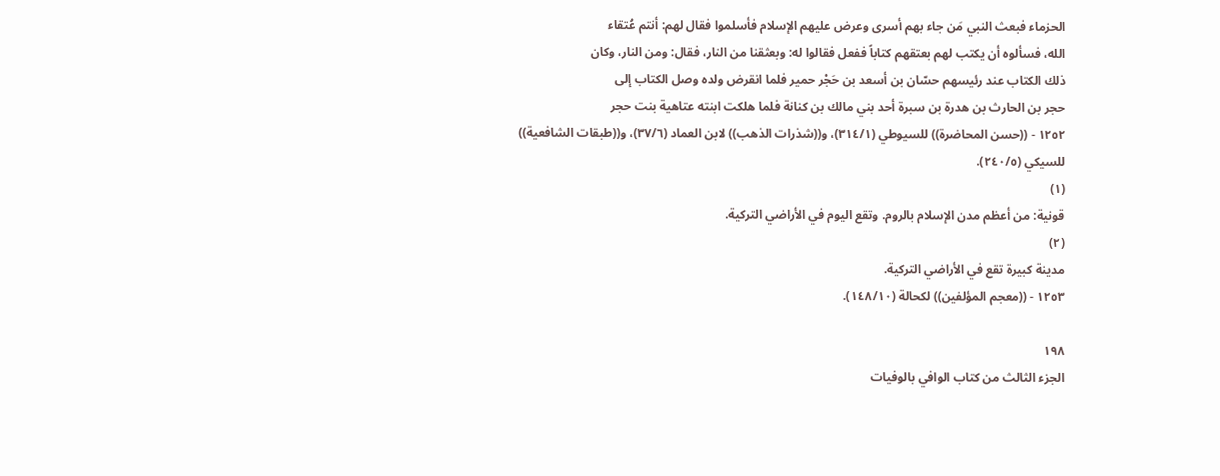الحزماء فبعث النبي مَن جاء بهم أسرى وعرض عليهم الإسلام فأسلموا فقال لهم: أنتم عُتقاء
الله، فسألوه أن يكتب لهم بعتقهم كتاباً ففعل فقالوا له: وبعثقنا من النار، فقال: ومن النار، وكان
ذلك الكتاب عند رئيسهم حسّان بن أسعد بن حَجْر حمير فلما انقرض ولده وصل الكتاب إلى
حجر بن الحارث بن هدرة بن سبرة أحد بني مالك بن كنانة فلما هلكت ابنته عتاهية بنت حجر
١٢٥٢ - ((حسن المحاضرة)) للسيوطي (٣١٤/١)، و((شذرات الذهب)) لابن العماد (٣٧/٦)، و((طبقات الشافعية))
للسیکي (٢٤٠/٥).
(١)
قونية: من أعظم مدن الإسلام بالروم. وتقع اليوم في الأراضي التركية.
(٢)
مدينة كبيرة تقع في الأراضي التركية.
١٢٥٣ - ((معجم المؤلفين)) لكحالة (١٤٨/١٠).

١٩٨
الجزء الثالث من كتاب الوافي بالوفيات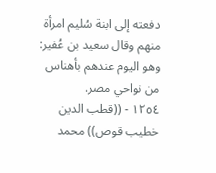دفعته إلى ابنة سُليم امرأة منهم وقال سعيد بن عُفير: وهو اليوم عندهم بأهناس من نواحي مصر.
١٢٥٤ - ((قطب الدين خطيب قوص)) محمد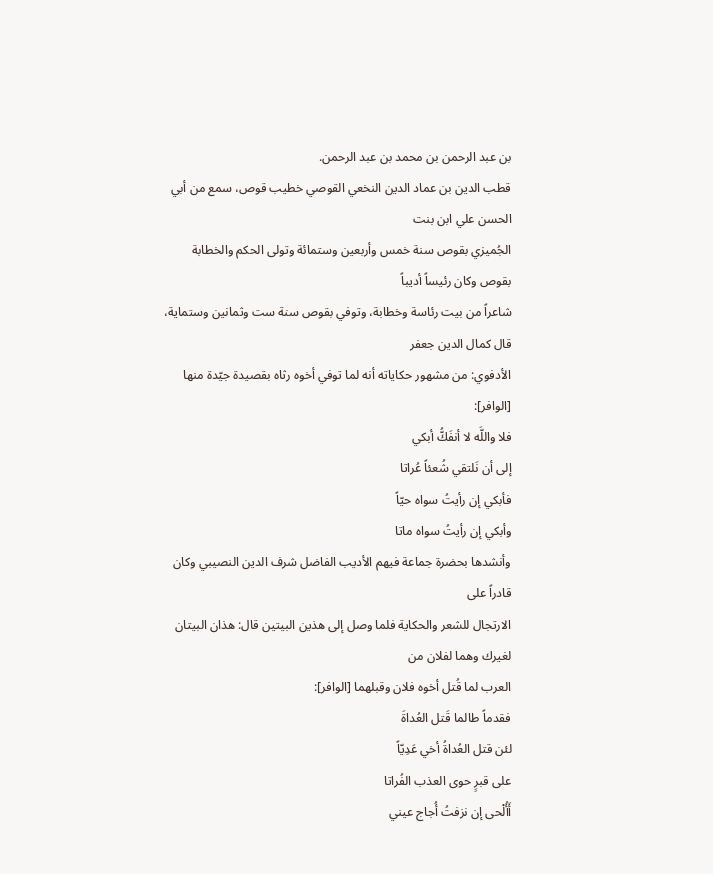بن عبد الرحمن بن محمد بن عبد الرحمن.
قطب الدين بن عماد الدين النخعي القوصي خطيب قوص، سمع من أبي الحسن علي ابن بنت
الجُميزي بقوص سنة خمس وأربعين وستمائة وتولى الحكم والخطابة بقوص وكان رئيساً أديباً
شاعراً من بيت رئاسة وخطابة، وتوفي بقوص سنة ست وثمانين وستماية، قال كمال الدين جعفر
الأدفوي: من مشهور حكاياته أنه لما توفي أخوه رثاه بقصيدة جيّدة منها [الوافر]:
فلا واللَّه لا أنفَكُّ أبكي
إلى أن نَلتقي شُعئاً عُراتا
فأبكي إن رأيتُ سواه حيّاً
وأبكي إن رأيتُ سواه ماتا
وأنشدها بحضرة جماعة فيهم الأديب الفاضل شرف الدين النصيبي وكان قادراً على
الارتجال للشعر والحكاية فلما وصل إلى هذين البيتين قال: هذان البيتان لغيرك وهما لفلان من
العرب لما قُتل أخوه فلان وقبلهما [الوافر]:
فقدماً طالما قَتل العُداةَ
لئن قتل العُداةُ أخي عَدِيّاً
على قبرٍ حوى العذب الفُراتا
أَأُلْحى إن نزفتُ أُجاج عيني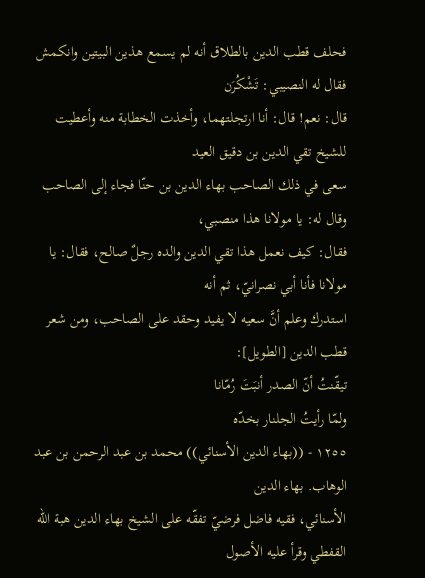فحلف قطب الدين بالطلاق أنه لم يسمع هذين البيتين وانكمش فقال له النصيبي: تَشْكُرَن
قال: نعم! قال: أنا ارتجلتهما، وأخذت الخطابة منه وأعطيت للشيخ تقي الدين بن دقيق العيد
سعى في ذلك الصاحب بهاء الدين بن حنّا فجاء إلى الصاحب وقال له: يا مولانا هذا منصبي،
فقال: كيف نعمل هذا تقي الدين والده رجلٌ صالح، فقال: يا مولانا فأنا أبي نصرانيّ، ثم أنه
استدرك وعلم أنَّ سعيه لا يفيد وحقد على الصاحب، ومن شعر قطب الدين [الطويل]:
تيقّنتُ أنّ الصدر أنبَتَ رُمّانا
ولمّا رأيتُ الجلنار بخدّه
١٢٥٥ - ((بهاء الدين الأسنائي)) محمد بن عبد الرحمن بن عبد الوهاب. بهاء الدين
الأسنائي، فقيه فاضل فرضيّ تفقّه على الشيخ بهاء الدين هبة الله القفطي وقرأ عليه الأصول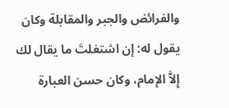والفرائض والجبر والمقابلة وكان يقول له: إن اشتغلتَ ما يقال لك إِلاَّ الإمام، وكان حسن العبارة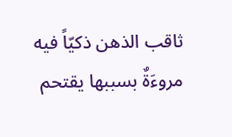ثاقب الذهن ذكيّاً فيه مروءَةٌ بسببها يقتحم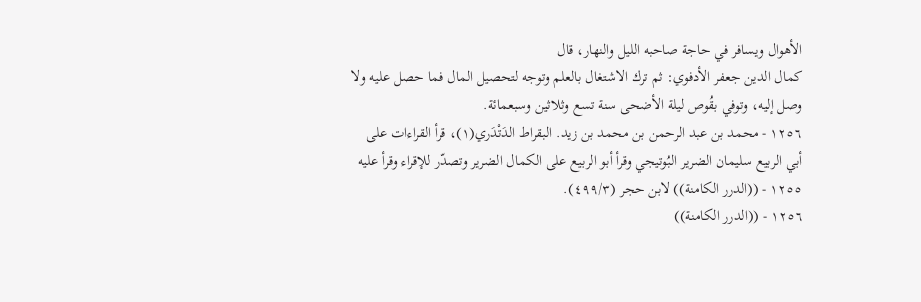الأهوال ويسافر في حاجة صاحبه الليل والنهار، قال
كمال الدين جعفر الأدفوي: ثم ترك الاشتغال بالعلم وتوجه لتحصيل المال فما حصل عليه ولا
وصل إليه، وتوفي بقُوص ليلة الأضحى سنة تسع وثلاثين وسبعمائة.
١٢٥٦ - محمد بن عبد الرحمن بن محمد بن زيد. البقراط الدَتْدَري(١)، قرأ القراءات على
أبي الربيع سليمان الضرير البُوتيجي وقرأ أبو الربيع على الكمال الضرير وتصدّر للإقراء وقرأ عليه
١٢٥٥ - ((الدرر الكامنة)) لابن حجر (٤٩٩/٣).
١٢٥٦ - ((الدرر الكامنة))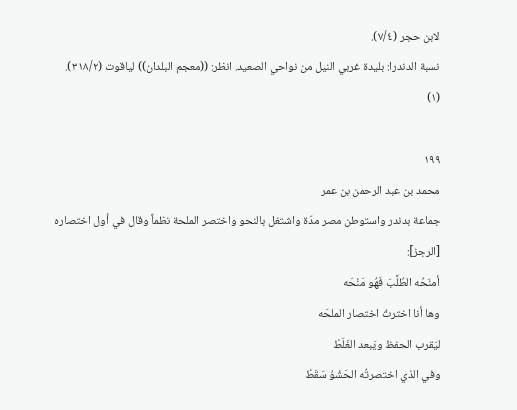لابن حجر (٧/٤).
نسبة الدندرا: بليدة غربي النيل من نواحي الصعيد. انظر: ((معجم البلدان)) لياقوت (٣١٨/٢).
(١)

١٩٩
محمد بن عبد الرحمن بن عمر
جماعة بدندر واستوطن مصر مدّة واشتغل بالنحو واختصر الملحة نظماً وقال في أول اختصاره
[الرجز]:
أمنَحُه الطُلَّبَ فَهُو مَنْحَه
وها أنا اخترتُ اختصار الملحَه
ليَقرب الحفظ ويَبعد الغَلَطْ
وفي الذي اختصرتُه الحَشْوُ سَقَطْ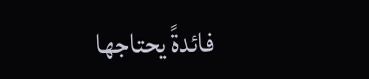فائدةً يحتاجها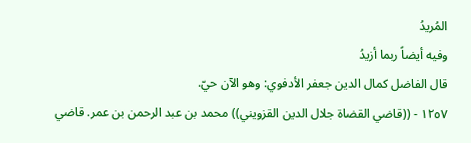المُريدُ
وفيه أيضاً ربما أزيدُ
قال الفاضل كمال الدين جعفر الأدفوي: وهو الآن حيّ.
١٢٥٧ - ((قاضي القضاة جلال الدين القزويني)) محمد بن عبد الرحمن بن عمر. قاضي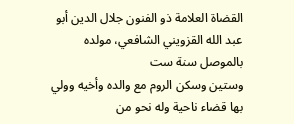القضاة العلامة ذو الفنون جلال الدين أبو عبد الله القزويني الشافعي، مولده بالموصل سنة ست
وستين وسكن الروم مع والده وأخيه وولي بها قضاء ناحية وله نحو من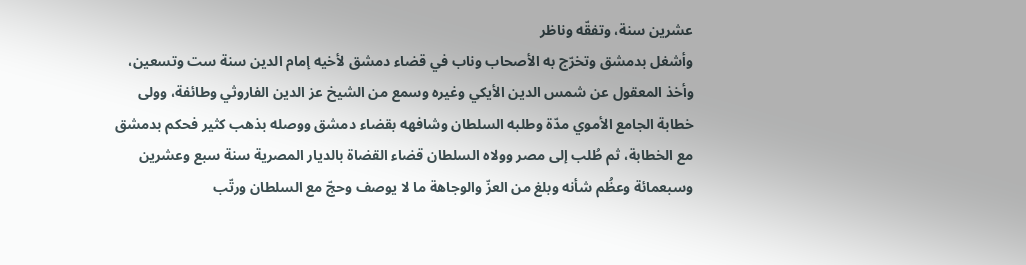عشرين سنة، وتفقّه وناظر
وأشغل بدمشق وتخرّج به الأصحاب وناب في قضاء دمشق لأخيه إمام الدين سنة ست وتسعين،
وأخذ المعقول عن شمس الدين الأيكي وغيره وسمع من الشيخ عز الدين الفاروثي وطائفة، وولى
خطابة الجامع الأموي مدّة وطلبه السلطان وشافهه بقضاء دمشق ووصله بذهب كثير فحكم بدمشق
مع الخطابة، ثم طُلب إلى مصر وولاه السلطان قضاء القضاة بالديار المصرية سنة سبع وعشرين
وسبعمائة وعظُم شأنه وبلغ من العزّ والوجاهة ما لا يوصف وحجّ مع السلطان ورتّب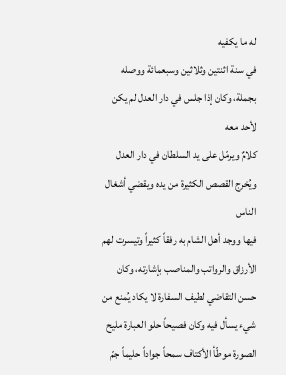له ما يكفيه
في سنة اثنتين وثلاثين وسبعمائة ووصله بجملة، وكان إذا جلس في دار العدل لم يكن لأحد معه
كلامٌ ويرمّل على يد السلطان في دار العدل ويُخرج القصص الكثيرة من يده ويقضي أشغال الناس
فيها ووجد أهل الشام به رفقاً كثيراً وتيسرت لهم الأرزاق والرواتب والمناصب بإشارته، وكان
حسن التقاضي لطيف السفارة لا يكاد يُمنع من شيء يسأل فيه وكان فصيحاً حلو العبارة مليح
الصورة موطّأ الأكتاف سمحاً جواداً حليماً جمّ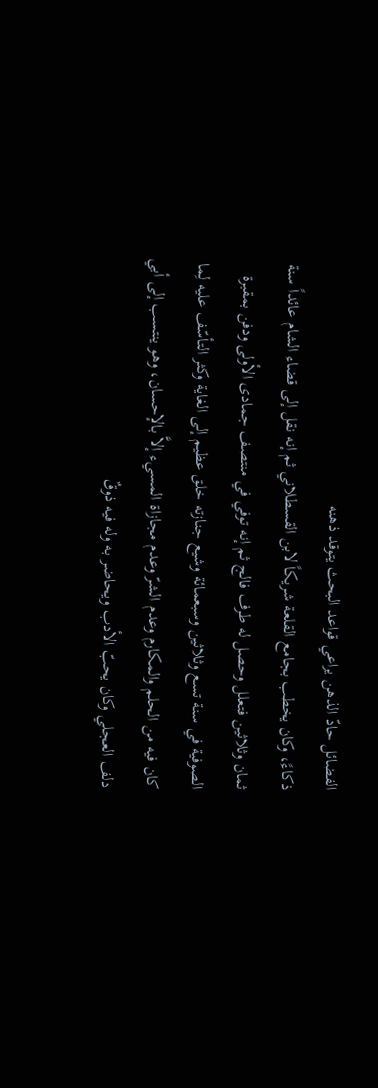الفضائل حادّ الذهن يراعي قواعد البحث يتوقد ذهنه
ذكاءً، وكان يخطب بجامع القلعة شريكاً لابن القسطلاني ثم إنه نقل إلى قضاء الشام عائداً سنة
ثمان وثلاثين فتعلل وحصل له طرف فالج ثم إنه توفي في منتصف جمادى الأولى ودفن بمقبرة
الصوفية في سنة تسع وثلاثين وسبعمائة وشيع جنازته خلق عظيم إلى الغاية وكثر التأسّف عليه لِما
كان فيه من الحلم والمكارم وعدم الشرّ وعدم مجازاة المسيء إلاَّ بالإحسان، وهو ينتسب إلى أبي
دلف العجلي وكان يحبّ الأدب ويحاضر به وله فيه ذوقٌ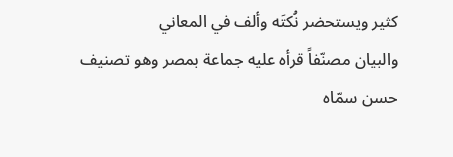كثير ويستحضر نُكتَه وألف في المعاني
والبيان مصنّفاً قرأه عليه جماعة بمصر وهو تصنيف حسن سمّاه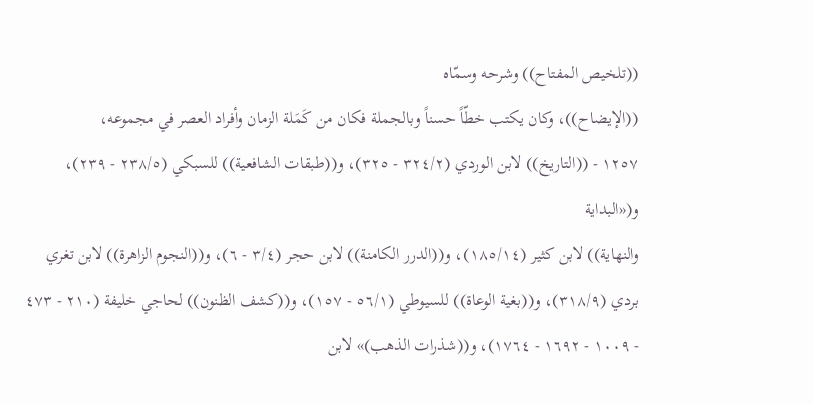((تلخيص المفتاح)) وشرحه وسمّاه
((الإيضاح))، وكان يكتب خطّاً حسناً وبالجملة فكان من كَمَلة الزمان وأفراد العصر في مجموعه،
١٢٥٧ - ((التاريخ)) لابن الوردي (٣٢٤/٢ - ٣٢٥)، و((طبقات الشافعية)) للسبكي (٢٣٨/٥ - ٢٣٩)، و(«البداية
والنهاية)) لابن كثير (١٨٥/١٤)، و((الدرر الكامنة)) لابن حجر (٣/٤ - ٦)، و((النجوم الزاهرة)) لابن تغري
بردي (٣١٨/٩)، و((بغية الوعاة)) للسيوطي (٥٦/١ - ١٥٧)، و((كشف الظنون)) لحاجي خليفة (٢١٠ - ٤٧٣
- ١٠٠٩ - ١٦٩٢ - ١٧٦٤)، و((شذرات الذهب)» لابن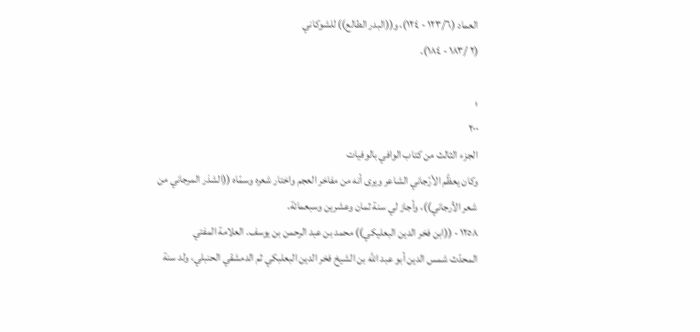العماد (١٢٣/٦ - ١٢٤)، و((البدر الطالع)) للشوكاني
(٢ /١٨٣ - ١٨٤).

؛
٢٠٠
الجزء الثالث من كتاب الوافي بالوفيات
وكان يعظّم الأرّجاني الشاعر ويرى أنه من مفاخر العجم واختار شعره وسمّاه ((الشذر المرجاني من
شعر الأرجاني))، وأجاز لي سنة ثمان وعشرين وسبعمائة.
١٢٥٨ - ((ابن فخر الدين البعليكي)) محمد بن عبد الرحمن بن يوسف. العلامة المفتي
المحدّث شمس الدين أبو عبد الله بن الشيخ فخر الدين البعلبكي ثم الدمشقي الحنبلي، ولد سنة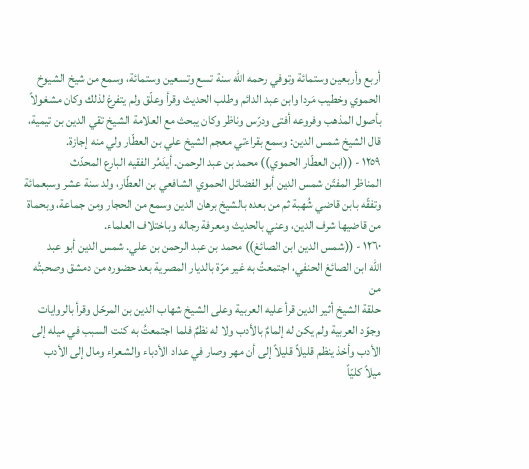أربع وأربعين وستمائة وتوفي رحمه الله سنة تسع وتسعين وستمائة، وسمع من شيخ الشيوخ
الحموي وخطيب مَردا وابن عبد الدائم وطلب الحديث وقرأ وعلّق ولم يتفرغ لذلك وكان مشغولاً
بأصول المذهب وفروعه أفتى ودرّس وناظر وكان يبحث مع العلامة الشيخ تقي الدين بن تيمية،
قال الشيخ شمس الدين: وسمع بقراءتي معجم الشيخ علي بن العطّار ولي منه إجازة.
١٢٥٩ - ((ابن العطّار الحموي)) محمد بن عبد الرحمن. أيدَمُر الفقيه البارع المحدّث
المناظر المفتّن شمس الدين أبو الفضائل الحموي الشافعي بن العطّار، ولد سنة عشر وسبعمائة
وتفقّه بابن قاضي شُهبة ثم من بعده بالشيخ برهان الدين وسمع من الحجار ومن جماعة، وبحماة
من قاضيها شرف الدين، وعني بالحديث ومعرفة رجاله وباختلاف العلماء.
١٢٦٠ - ((شمس الدين ابن الصائغ)) محمد بن عبد الرحمن بن علي. شمس الدين أبو عبد
الله ابن الصائغ الحنفي، اجتمعتُ به غير مرّة بالديار المصرية بعد حضوره من دمشق وصحبتُه من
حلقة الشيخ أثير الدين قرأ عليه العربية وعلى الشيخ شهاب الدين بن المرحّل وقرأ بالروايات
وجوّد العربية ولم يكن له إلمامٌ بالأدب ولا له نظمٌ فلما اجتمعتُ به كنت السبب في ميله إلى
الأدب وأخذ ينظم قليلاً قليلاً إلى أن مهر وصار في عداد الأدباء والشعراء ومال إلى الأدب
ميلاً كليّاً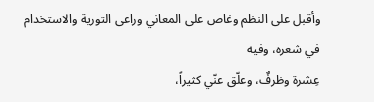وأقبل على النظم وغاص على المعاني وراعى التورية والاستخدام في شعره، وفيه
عِشرة وظرفٌ، وعلّق عنّي كثيراً،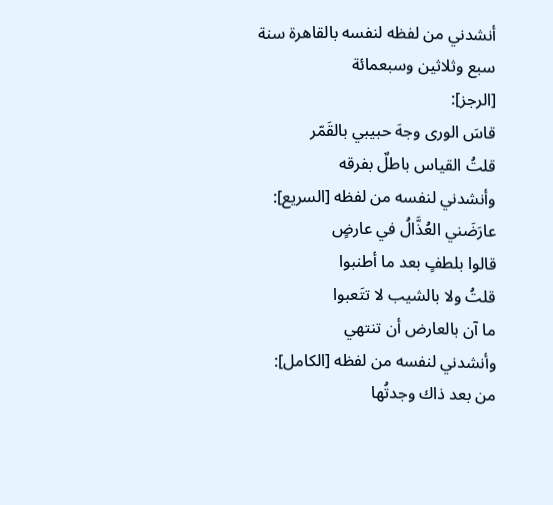أنشدني من لفظه لنفسه بالقاهرة سنة سبع وثلاثين وسبعمائة
[الرجز]:
قاسَ الورى وجهَ حبيبي بالقَمّر
قلتُ القياس باطلٌ بفرقه
وأنشدني لنفسه من لفظه [السريع]:
عارَضَني العُذَّالُ في عارضٍ
قالوا بلطفٍ بعد ما أطنبوا
قلتُ ولا بالشيب لا تتَعبوا
ما آن بالعارض أن تنتهي
وأنشدني لنفسه من لفظه [الكامل]:
من بعد ذاك وجدتُها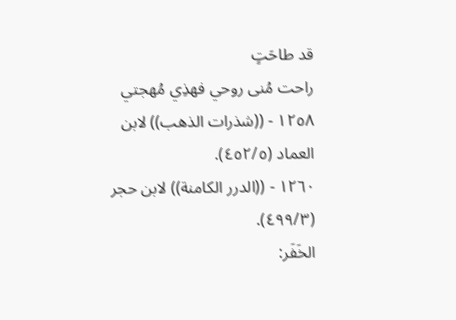قد طاحَتٍ
راحت مُنى روحي فهذِي مُهجتي
١٢٥٨ - ((شذرات الذهب)) لابن العماد (٤٥٢/٥).
١٢٦٠ - ((الدرر الكامنة)) لابن حجر (٤٩٩/٣).
الخَفَر: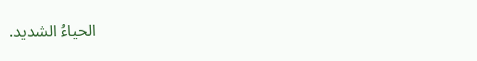الحياءُ الشديد.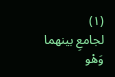(١)
لجامعِ بينهما وَهْو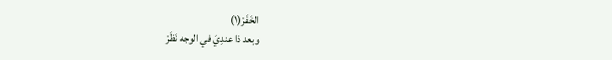الخَفَرْ(١)
وبعد ذا عندِيَ في الوجه نَظَرْ